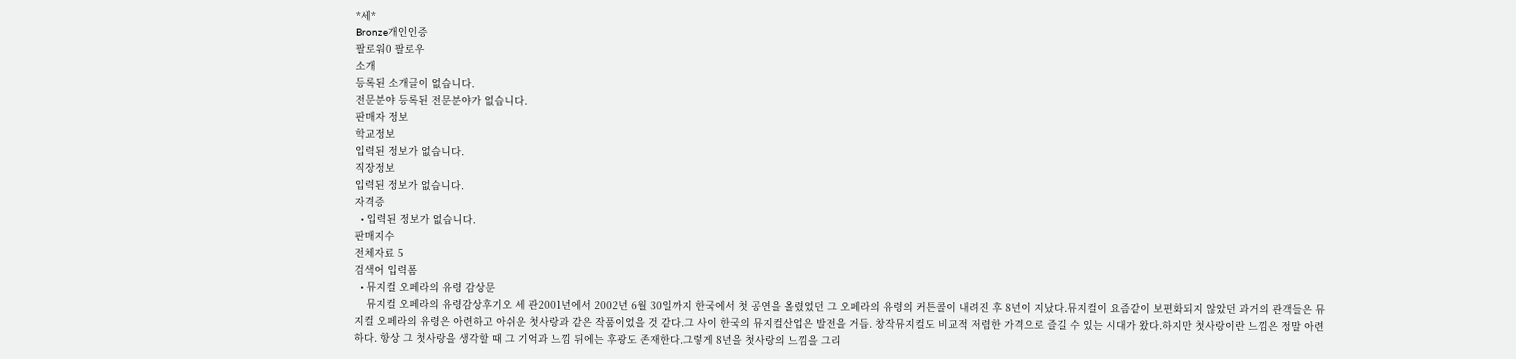*세*
Bronze개인인증
팔로워0 팔로우
소개
등록된 소개글이 없습니다.
전문분야 등록된 전문분야가 없습니다.
판매자 정보
학교정보
입력된 정보가 없습니다.
직장정보
입력된 정보가 없습니다.
자격증
  • 입력된 정보가 없습니다.
판매지수
전체자료 5
검색어 입력폼
  • 뮤지컬 오페라의 유령 감상문
    뮤지컬 오페라의 유령감상후기오 세 관2001년에서 2002년 6월 30일까지 한국에서 첫 공연을 올렸었던 그 오페라의 유령의 커튼콜이 내려진 후 8년이 지났다.뮤지컬이 요즘같이 보편화되지 않았던 과거의 관객들은 뮤지컬 오페라의 유령은 아련하고 아쉬운 첫사랑과 같은 작품이었을 것 같다.그 사이 한국의 뮤지컬산업은 발전을 거듭. 창작뮤지컬도 비교적 저렴한 가격으로 즐길 수 있는 시대가 왔다.하지만 첫사랑이란 느낌은 정말 아련하다. 항상 그 첫사랑을 생각할 때 그 기억과 느낌 뒤에는 후광도 존재한다.그렇게 8년을 첫사랑의 느낌을 그리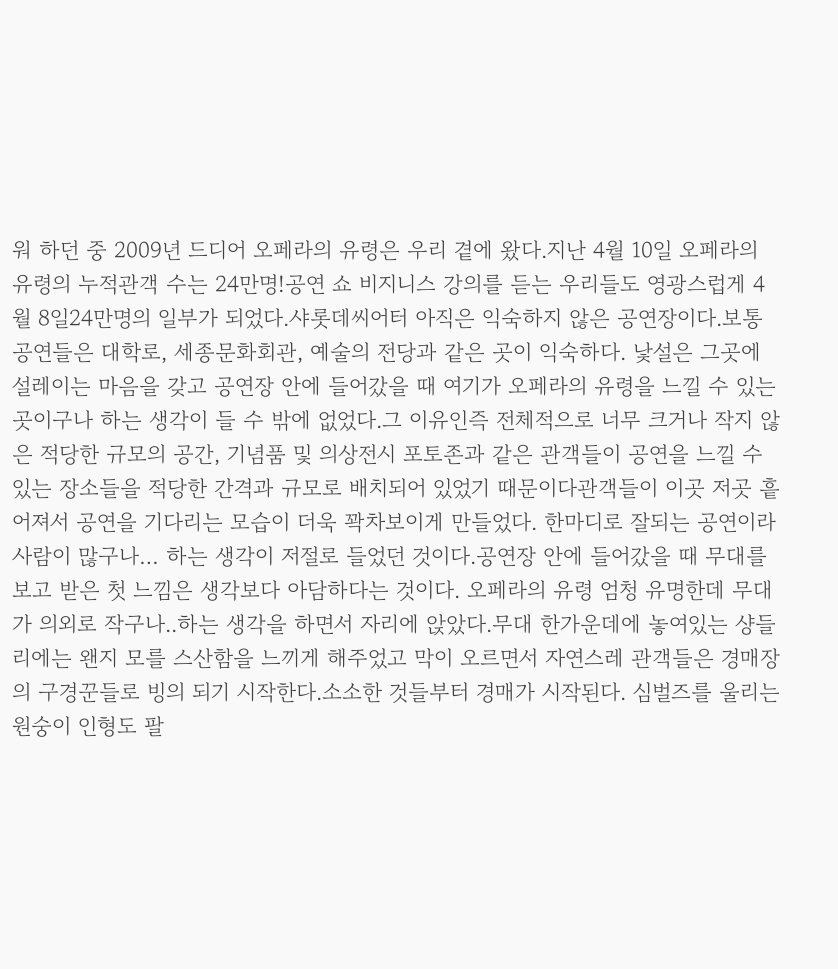워 하던 중 2009년 드디어 오페라의 유령은 우리 곁에 왔다.지난 4월 10일 오페라의 유령의 누적관객 수는 24만명!공연 쇼 비지니스 강의를 듣는 우리들도 영광스럽게 4월 8일24만명의 일부가 되었다.샤롯데씨어터 아직은 익숙하지 않은 공연장이다.보통 공연들은 대학로, 세종문화회관, 예술의 전당과 같은 곳이 익숙하다. 낯설은 그곳에 설레이는 마음을 갖고 공연장 안에 들어갔을 때 여기가 오페라의 유령을 느낄 수 있는 곳이구나 하는 생각이 들 수 밖에 없었다.그 이유인즉 전체적으로 너무 크거나 작지 않은 적당한 규모의 공간, 기념품 및 의상전시 포토존과 같은 관객들이 공연을 느낄 수 있는 장소들을 적당한 간격과 규모로 배치되어 있었기 때문이다관객들이 이곳 저곳 흩어져서 공연을 기다리는 모습이 더욱 꽉차보이게 만들었다. 한마디로 잘되는 공연이라 사람이 많구나… 하는 생각이 저절로 들었던 것이다.공연장 안에 들어갔을 때 무대를 보고 받은 첫 느낌은 생각보다 아담하다는 것이다. 오페라의 유령 엄청 유명한데 무대가 의외로 작구나..하는 생각을 하면서 자리에 앉았다.무대 한가운데에 놓여있는 샹들리에는 왠지 모를 스산함을 느끼게 해주었고 막이 오르면서 자연스레 관객들은 경매장의 구경꾼들로 빙의 되기 시작한다.소소한 것들부터 경매가 시작된다. 심벌즈를 울리는 원숭이 인형도 팔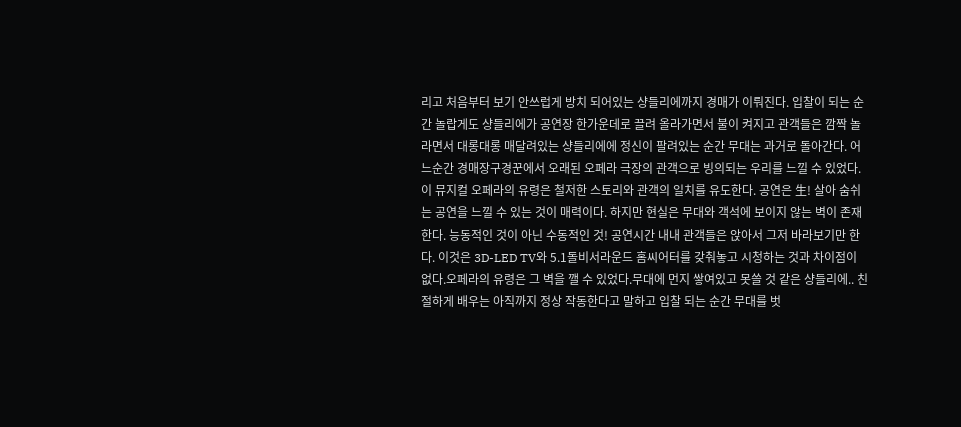리고 처음부터 보기 안쓰럽게 방치 되어있는 샹들리에까지 경매가 이뤄진다. 입찰이 되는 순간 놀랍게도 샹들리에가 공연장 한가운데로 끌려 올라가면서 불이 켜지고 관객들은 깜짝 놀라면서 대롱대롱 매달려있는 샹들리에에 정신이 팔려있는 순간 무대는 과거로 돌아간다. 어느순간 경매장구경꾼에서 오래된 오페라 극장의 관객으로 빙의되는 우리를 느낄 수 있었다.이 뮤지컬 오페라의 유령은 철저한 스토리와 관객의 일치를 유도한다. 공연은 生! 살아 숨쉬는 공연을 느낄 수 있는 것이 매력이다. 하지만 현실은 무대와 객석에 보이지 않는 벽이 존재한다. 능동적인 것이 아닌 수동적인 것! 공연시간 내내 관객들은 앉아서 그저 바라보기만 한다. 이것은 3D-LED TV와 5.1돌비서라운드 홈씨어터를 갖춰놓고 시청하는 것과 차이점이 없다.오페라의 유령은 그 벽을 깰 수 있었다.무대에 먼지 쌓여있고 못쓸 것 같은 샹들리에.. 친절하게 배우는 아직까지 정상 작동한다고 말하고 입찰 되는 순간 무대를 벗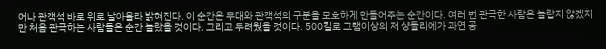어나 관객석 바로 위로 날아올라 밝혀진다. 이 순간은 무대와 관객석의 구분을 모호하게 만들어주는 순간이다. 여러 번 관극한 사람은 놀랍지 않겠지만 처음 관극하는 사람들은 순간 놀랐을 것이다. 그리고 두려웠을 것이다. 500킬로 그램이상의 저 샹들리에가 과연 공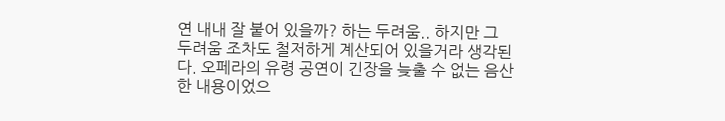연 내내 잘 붙어 있을까? 하는 두려움.. 하지만 그 두려움 조차도 철저하게 계산되어 있을거라 생각된다. 오페라의 유령 공연이 긴장을 늦출 수 없는 음산한 내용이었으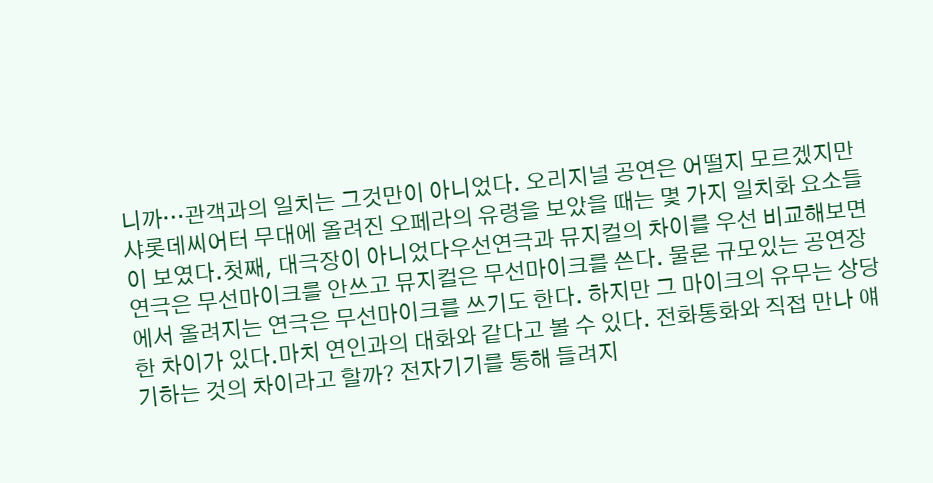니까…관객과의 일치는 그것만이 아니었다. 오리지널 공연은 어떨지 모르겠지만 샤롯데씨어터 무대에 올려진 오페라의 유령을 보았을 때는 몇 가지 일치화 요소들이 보였다.첫째, 대극장이 아니었다우선연극과 뮤지컬의 차이를 우선 비교해보면 연극은 무선마이크를 안쓰고 뮤지컬은 무선마이크를 쓴다. 물론 규모있는 공연장에서 올려지는 연극은 무선마이크를 쓰기도 한다. 하지만 그 마이크의 유무는 상당한 차이가 있다.마치 연인과의 대화와 같다고 볼 수 있다. 전화통화와 직접 만나 얘기하는 것의 차이라고 할까? 전자기기를 통해 들려지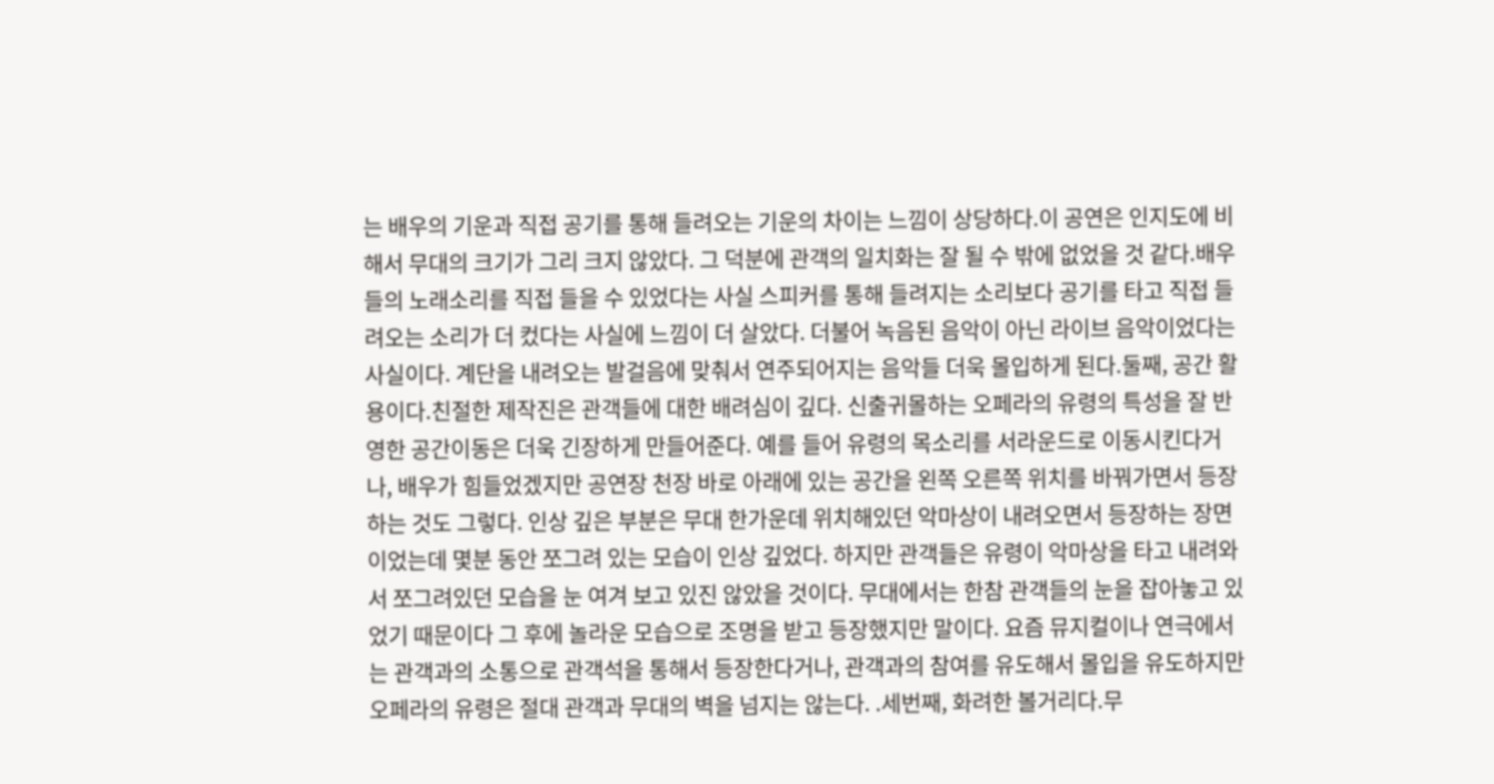는 배우의 기운과 직접 공기를 통해 들려오는 기운의 차이는 느낌이 상당하다.이 공연은 인지도에 비해서 무대의 크기가 그리 크지 않았다. 그 덕분에 관객의 일치화는 잘 될 수 밖에 없었을 것 같다.배우들의 노래소리를 직접 들을 수 있었다는 사실 스피커를 통해 들려지는 소리보다 공기를 타고 직접 들려오는 소리가 더 컸다는 사실에 느낌이 더 살았다. 더불어 녹음된 음악이 아닌 라이브 음악이었다는 사실이다. 계단을 내려오는 발걸음에 맞춰서 연주되어지는 음악들 더욱 몰입하게 된다.둘째, 공간 활용이다.친절한 제작진은 관객들에 대한 배려심이 깊다. 신출귀몰하는 오페라의 유령의 특성을 잘 반영한 공간이동은 더욱 긴장하게 만들어준다. 예를 들어 유령의 목소리를 서라운드로 이동시킨다거나, 배우가 힘들었겠지만 공연장 천장 바로 아래에 있는 공간을 왼쪽 오른쪽 위치를 바꿔가면서 등장하는 것도 그렇다. 인상 깊은 부분은 무대 한가운데 위치해있던 악마상이 내려오면서 등장하는 장면이었는데 몇분 동안 쪼그려 있는 모습이 인상 깊었다. 하지만 관객들은 유령이 악마상을 타고 내려와서 쪼그려있던 모습을 눈 여겨 보고 있진 않았을 것이다. 무대에서는 한참 관객들의 눈을 잡아놓고 있었기 때문이다 그 후에 놀라운 모습으로 조명을 받고 등장했지만 말이다. 요즘 뮤지컬이나 연극에서는 관객과의 소통으로 관객석을 통해서 등장한다거나, 관객과의 참여를 유도해서 몰입을 유도하지만 오페라의 유령은 절대 관객과 무대의 벽을 넘지는 않는다. .세번째, 화려한 볼거리다.무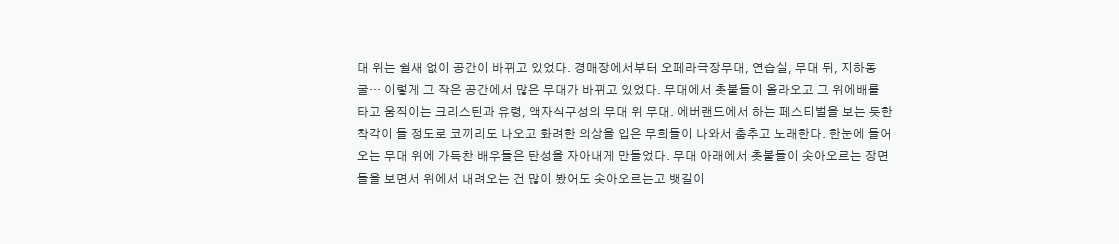대 위는 쉴새 없이 공간이 바뀌고 있었다. 경매장에서부터 오페라극장무대, 연습실, 무대 뒤, 지하동굴… 이렇게 그 작은 공간에서 많은 무대가 바뀌고 있었다. 무대에서 촛불들이 올라오고 그 위에배를 타고 움직이는 크리스틴과 유령, 액자식구성의 무대 위 무대. 에버랜드에서 하는 페스티벌을 보는 듯한 착각이 들 정도로 코끼리도 나오고 화려한 의상을 입은 무희들이 나와서 춤추고 노래한다. 한눈에 들어오는 무대 위에 가득찬 배우들은 탄성을 자아내게 만들었다. 무대 아래에서 촛불들이 솟아오르는 장면들을 보면서 위에서 내려오는 건 많이 봤어도 솟아오르는고 뱃길이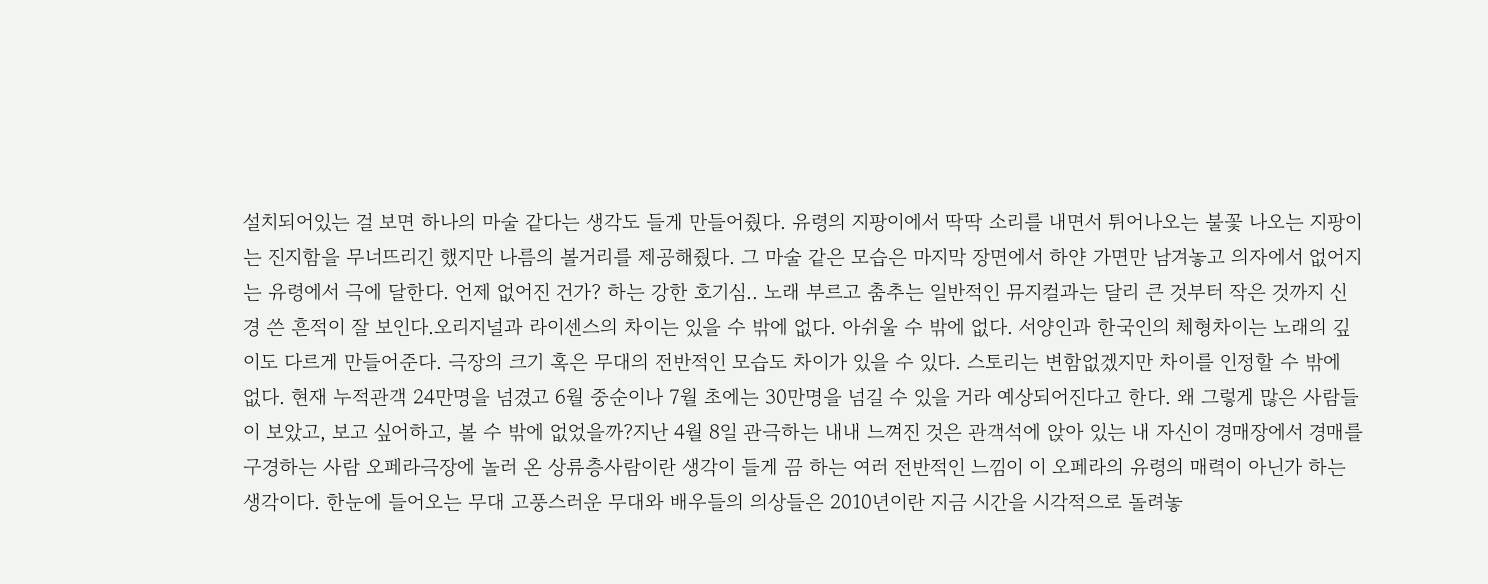설치되어있는 걸 보면 하나의 마술 같다는 생각도 들게 만들어줬다. 유령의 지팡이에서 딱딱 소리를 내면서 튀어나오는 불꽃 나오는 지팡이는 진지함을 무너뜨리긴 했지만 나름의 볼거리를 제공해줬다. 그 마술 같은 모습은 마지막 장면에서 하얀 가면만 남겨놓고 의자에서 없어지는 유령에서 극에 달한다. 언제 없어진 건가? 하는 강한 호기심.. 노래 부르고 춤추는 일반적인 뮤지컬과는 달리 큰 것부터 작은 것까지 신경 쓴 흔적이 잘 보인다.오리지널과 라이센스의 차이는 있을 수 밖에 없다. 아쉬울 수 밖에 없다. 서양인과 한국인의 체형차이는 노래의 깊이도 다르게 만들어준다. 극장의 크기 혹은 무대의 전반적인 모습도 차이가 있을 수 있다. 스토리는 변함없겠지만 차이를 인정할 수 밖에 없다. 현재 누적관객 24만명을 넘겼고 6월 중순이나 7월 초에는 30만명을 넘길 수 있을 거라 예상되어진다고 한다. 왜 그렇게 많은 사람들이 보았고, 보고 싶어하고, 볼 수 밖에 없었을까?지난 4월 8일 관극하는 내내 느껴진 것은 관객석에 앉아 있는 내 자신이 경매장에서 경매를 구경하는 사람 오페라극장에 놀러 온 상류층사람이란 생각이 들게 끔 하는 여러 전반적인 느낌이 이 오페라의 유령의 매력이 아닌가 하는 생각이다. 한눈에 들어오는 무대 고풍스러운 무대와 배우들의 의상들은 2010년이란 지금 시간을 시각적으로 돌려놓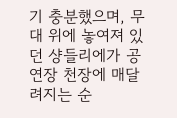기 충분했으며, 무대 위에 놓여져 있던 샹들리에가 공연장 천장에 매달려지는 순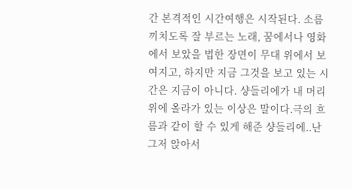간 본격적인 시간여행은 시작된다. 소름 끼치도록 잘 부르는 노래, 꿈에서나 영화에서 보았을 법한 장면이 무대 위에서 보여지고, 하지만 지금 그것을 보고 있는 시간은 지금이 아니다. 샹들리에가 내 머리 위에 올라가 있는 이상은 말이다.극의 흐름과 같이 할 수 있게 해준 샹들리에..난 그저 앉아서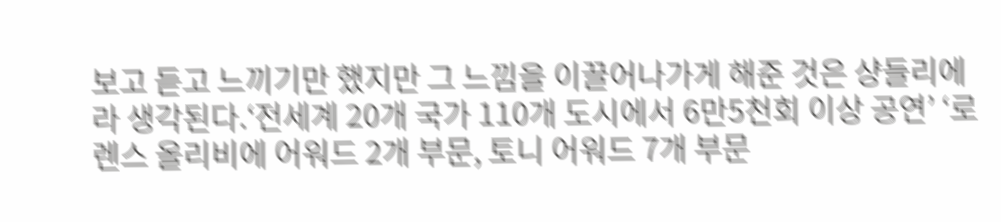보고 듣고 느끼기만 했지만 그 느낌을 이끌어나가게 해준 것은 샹들리에라 생각된다.‘전세계 20개 국가 110개 도시에서 6만5천회 이상 공연’ ‘로렌스 올리비에 어워드 2개 부문, 토니 어워드 7개 부문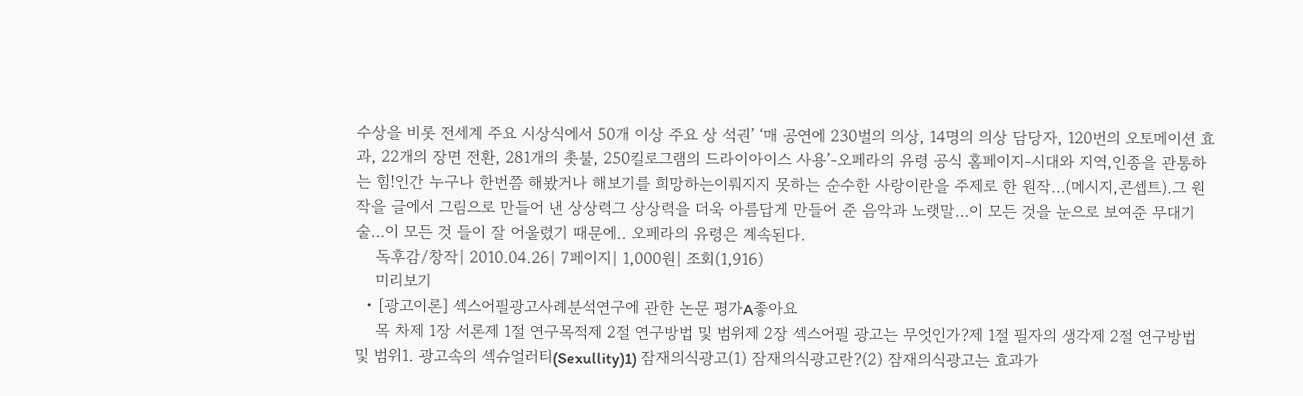수상을 비롯 전세계 주요 시상식에서 50개 이상 주요 상 석권’ ‘매 공연에 230벌의 의상, 14명의 의상 담당자, 120번의 오토메이션 효과, 22개의 장면 전환, 281개의 촛불, 250킬로그램의 드라이아이스 사용’-오페라의 유령 공식 홈페이지-시대와 지역,인종을 관통하는 힘!인간 누구나 한번쯤 해봤거나 해보기를 희망하는이뤄지지 못하는 순수한 사랑이란을 주제로 한 원작…(메시지,콘셉트).그 원작을 글에서 그림으로 만들어 낸 상상력그 상상력을 더욱 아름답게 만들어 준 음악과 노랫말…이 모든 것을 눈으로 보여준 무대기술…이 모든 것 들이 잘 어울렸기 때문에.. 오페라의 유령은 계속된다.
    독후감/창작| 2010.04.26| 7페이지| 1,000원| 조회(1,916)
    미리보기
  • [광고이론] 섹스어필광고사례분석연구에 관한 논문 평가A좋아요
    목 차제 1장 서론제 1절 연구목적제 2절 연구방법 및 범위제 2장 섹스어필 광고는 무엇인가?제 1절 필자의 생각제 2절 연구방법 및 범위1. 광고속의 섹슈얼러티(Sexullity)1) 잠재의식광고(1) 잠재의식광고란?(2) 잠재의식광고는 효과가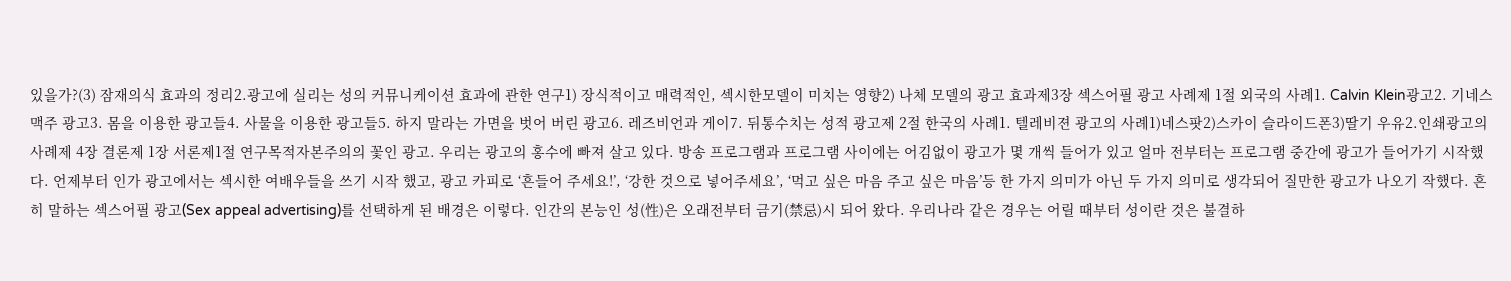있을가?(3) 잠재의식 효과의 정리2.광고에 실리는 성의 커뮤니케이션 효과에 관한 연구1) 장식적이고 매력적인, 섹시한모델이 미치는 영향2) 나체 모델의 광고 효과제3장 섹스어필 광고 사례제 1절 외국의 사례1. Calvin Klein광고2. 기네스 맥주 광고3. 몸을 이용한 광고들4. 사물을 이용한 광고들5. 하지 말라는 가면을 벗어 버린 광고6. 레즈비언과 게이7. 뒤통수치는 성적 광고제 2절 한국의 사례1. 텔레비젼 광고의 사례1)네스팟2)스카이 슬라이드폰3)딸기 우유2.인쇄광고의 사례제 4장 결론제 1장 서론제1절 연구목적자본주의의 꽃인 광고. 우리는 광고의 홍수에 빠져 살고 있다. 방송 프로그램과 프로그램 사이에는 어김없이 광고가 몇 개씩 들어가 있고 얼마 전부터는 프로그램 중간에 광고가 들어가기 시작했다. 언제부터 인가 광고에서는 섹시한 여배우들을 쓰기 시작 했고, 광고 카피로 ‘흔들어 주세요!’, ‘강한 것으로 넣어주세요’, ‘먹고 싶은 마음 주고 싶은 마음’등 한 가지 의미가 아닌 두 가지 의미로 생각되어 질만한 광고가 나오기 작했다. 흔히 말하는 섹스어필 광고(Sex appeal advertising)를 선택하게 된 배경은 이렇다. 인간의 본능인 성(性)은 오래전부터 금기(禁忌)시 되어 왔다. 우리나라 같은 경우는 어릴 때부터 성이란 것은 불결하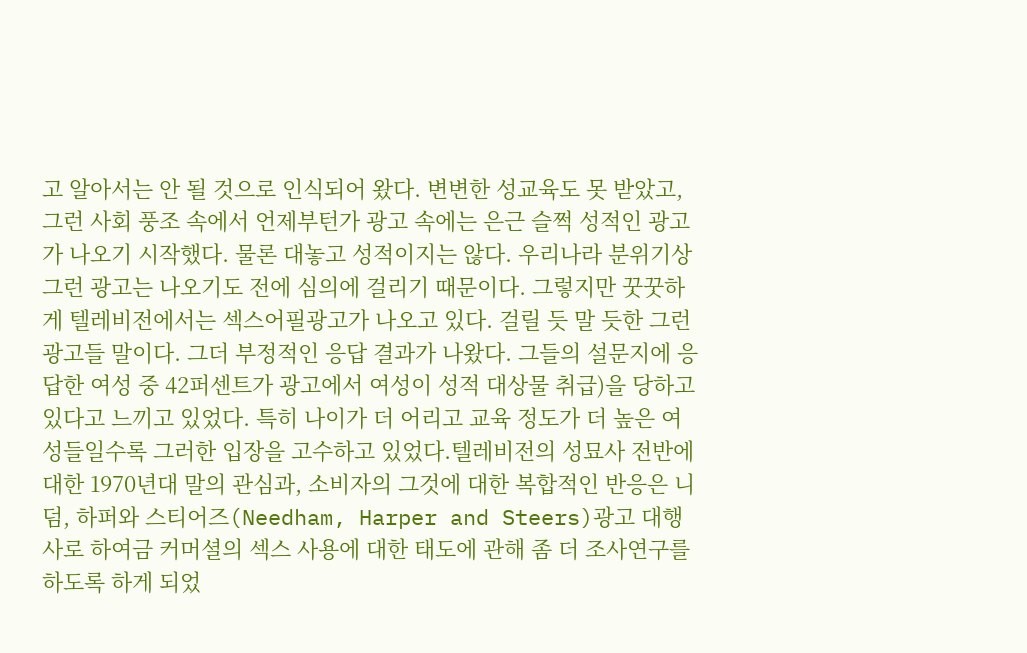고 알아서는 안 될 것으로 인식되어 왔다. 변변한 성교육도 못 받았고, 그런 사회 풍조 속에서 언제부턴가 광고 속에는 은근 슬쩍 성적인 광고가 나오기 시작했다. 물론 대놓고 성적이지는 않다. 우리나라 분위기상 그런 광고는 나오기도 전에 심의에 걸리기 때문이다. 그렇지만 꿋꿋하게 텔레비전에서는 섹스어필광고가 나오고 있다. 걸릴 듯 말 듯한 그런 광고들 말이다. 그더 부정적인 응답 결과가 나왔다. 그들의 설문지에 응답한 여성 중 42퍼센트가 광고에서 여성이 성적 대상물 취급)을 당하고 있다고 느끼고 있었다. 특히 나이가 더 어리고 교육 정도가 더 높은 여성들일수록 그러한 입장을 고수하고 있었다.텔레비전의 성묘사 전반에 대한 1970년대 말의 관심과, 소비자의 그것에 대한 복합적인 반응은 니덤, 하퍼와 스티어즈(Needham, Harper and Steers)광고 대행사로 하여금 커머셜의 섹스 사용에 대한 태도에 관해 좀 더 조사연구를 하도록 하게 되었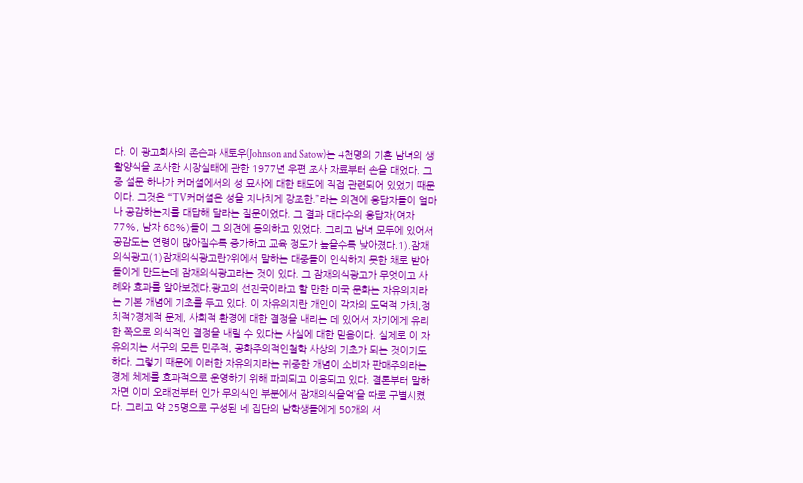다. 이 광고회사의 존슨과 새토우(Johnson and Satow)는 4천명의 기혼 남녀의 생활양식을 조사한 시장실태에 관한 1977년 우편 조사 자료부터 손을 대었다. 그 중 설문 하나가 커머셜에서의 성 묘사에 대한 태도에 직접 관련되어 있었기 때문이다. 그것은 “TV커머셜은 성을 지나치게 강조한.”라는 의견에 응답자들이 얼마나 공감하는지를 대답해 달라는 질문이었다. 그 결과 대다수의 응답자(여자 77%, 남자 68%)들이 그 의견에 동의하고 있었다. 그리고 남녀 모두에 있어서 공감도는 연령이 많아질수록 증가하고 교육 정도가 높을수록 낮아졌다.1).잠재의식광고(1)잠재의식광고란?위에서 말하는 대중들이 인식하지 못한 채로 받아들이게 만드는데 잠재의식광고라는 것이 있다. 그 잠재의식광고가 무엇이고 사례와 효과를 알아보겠다.광고의 선진국이라고 할 만한 미국 문화는 자유의지라는 기본 개념에 기초를 두고 있다. 이 자유의지란 개인이 각자의 도덕적 가치,정치적?경제적 문제, 사회적 환경에 대한 결정을 내리는 데 있어서 자기에게 유리한 쪽으로 의식적인 결정을 내릴 수 있다는 사실에 대한 믿음이다. 실제로 이 자유의지는 서구의 모든 민주적, 공화주의적인철학 사상의 기초가 되는 것이기도 하다. 그렇기 때문에 이러한 자유의지라는 귀중한 개념이 소비자 판매주의라는 경제 체제를 효과적으로 운영하기 위해 파괴되고 이용되고 있다. 결론부터 말하자면 이미 오래전부터 인가 무의식인 부분에서 잠재의식을억’을 따로 구별시켰다. 그리고 약 25명으로 구성된 네 집단의 남학생들에게 50개의 서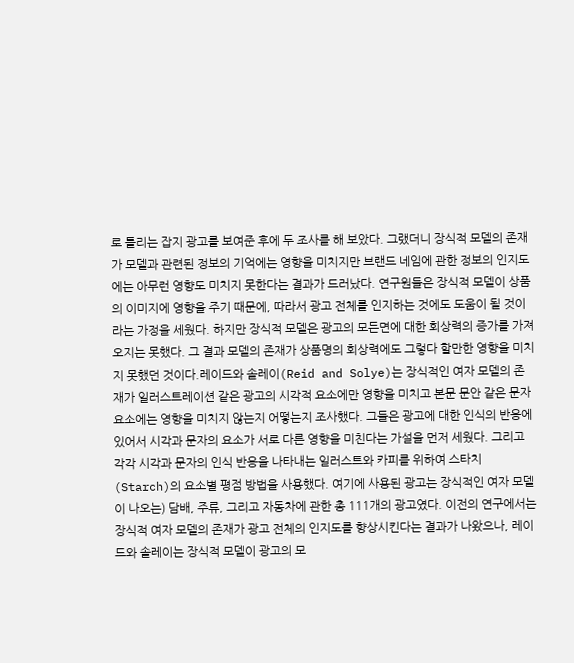로 틀리는 잡지 광고를 보여준 후에 두 조사를 해 보았다. 그랬더니 장식적 모델의 존재가 모델과 관련된 정보의 기억에는 영향을 미치지만 브랜드 네임에 관한 정보의 인지도에는 아무런 영향도 미치지 못한다는 결과가 드러났다. 연구원들은 장식적 모델이 상품의 이미지에 영향을 주기 때문에, 따라서 광고 전체를 인지하는 것에도 도움이 될 것이라는 가정을 세웠다. 하지만 장식적 모델은 광고의 모든면에 대한 회상력의 증가를 가져오지는 못했다. 그 결과 모델의 존재가 상품명의 회상력에도 그렇다 할만한 영향을 미치지 못했던 것이다.레이드와 솔레이(Reid and Solye)는 장식적인 여자 모델의 존재가 일러스트레이션 같은 광고의 시각적 요소에만 영향을 미치고 본문 문안 같은 문자 요소에는 영향을 미치지 않는지 어떻는지 조사했다. 그들은 광고에 대한 인식의 반응에 있어서 시각과 문자의 요소가 서로 다른 영향을 미친다는 가설을 먼저 세웠다. 그리고 각각 시각과 문자의 인식 반응을 나타내는 일러스트와 카피를 위하여 스타치(Starch)의 요소별 평점 방법을 사용했다. 여기에 사용된 광고는 장식적인 여자 모델이 나오는) 담배, 주류, 그리고 자동차에 관한 총 111개의 광고였다. 이전의 연구에서는 장식적 여자 모델의 존재가 광고 전체의 인지도를 향상시킨다는 결과가 나왔으나, 레이드와 솔레이는 장식적 모델이 광고의 모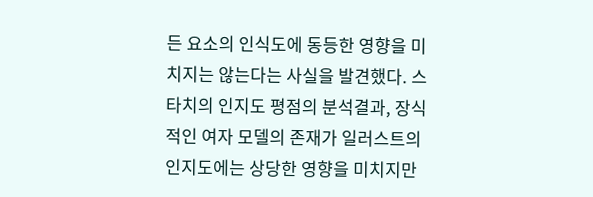든 요소의 인식도에 동등한 영향을 미치지는 않는다는 사실을 발견했다. 스타치의 인지도 평점의 분석결과, 장식적인 여자 모델의 존재가 일러스트의 인지도에는 상당한 영향을 미치지만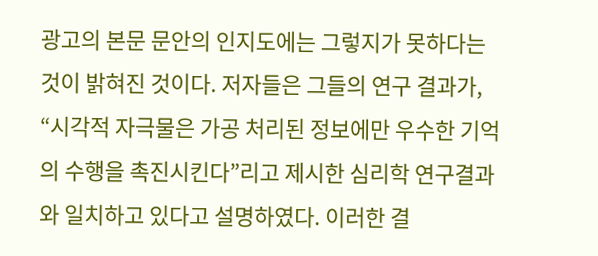광고의 본문 문안의 인지도에는 그렇지가 못하다는 것이 밝혀진 것이다. 저자들은 그들의 연구 결과가, “시각적 자극물은 가공 처리된 정보에만 우수한 기억의 수행을 촉진시킨다”리고 제시한 심리학 연구결과와 일치하고 있다고 설명하였다. 이러한 결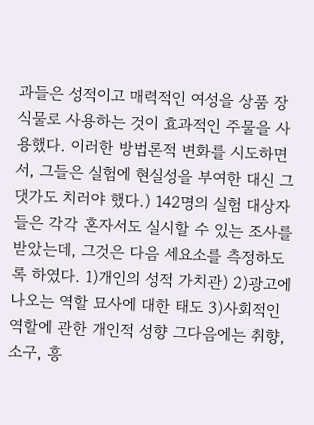과들은 성적이고 매력적인 여성을 상품 장식물로 사용하는 것이 효과적인 주물을 사용했다. 이러한 방법론적 변화를 시도하면서, 그들은 실험에 현실성을 부여한 대신 그 댓가도 치러야 했다.) 142명의 실험 대상자들은 각각 혼자서도 실시할 수 있는 조사를 받았는데, 그것은 다음 세요소를 측정하도록 하였다. 1)개인의 성적 가치관) 2)광고에 나오는 역할 묘사에 대한 태도 3)사회적인 역할에 관한 개인적 성향 그다음에는 취향, 소구, 흥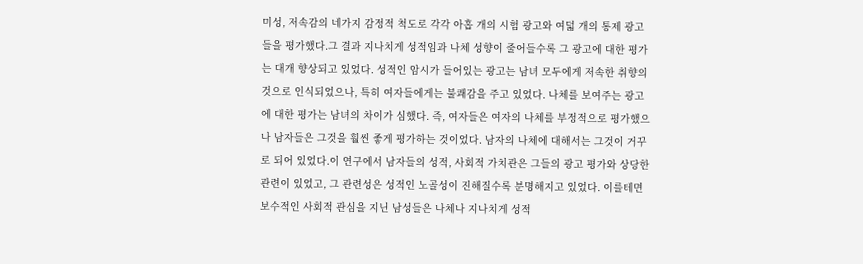미성, 저속감의 네가지 감정적 척도로 각각 아홉 개의 시험 광고와 여덟 개의 통제 광고들을 평가했다.그 결과 지나치게 성적임과 나체 성향이 줄어들수록 그 광고에 대한 평가는 대개 향상되고 있었다. 성적인 암시가 들어있는 광고는 남녀 모두에게 저속한 취향의 것으로 인식되었으나, 특히 여자들에게는 불쾌감을 주고 있었다. 나체를 보여주는 광고에 대한 평가는 남녀의 차이가 심했다. 즉, 여자들은 여자의 나체를 부정적으로 평가했으나 남자들은 그것을 훨씬 좋게 평가하는 것이었다. 남자의 나체에 대해서는 그것이 거꾸로 되어 있었다.이 연구에서 남자들의 성적, 사회적 가치관은 그들의 광고 평가와 상당한 관련이 있었고, 그 관련성은 성적인 노골성이 진해질수록 분명해지고 있었다. 이를테면 보수적인 사회적 관심을 지닌 남성들은 나체나 지나치게 성적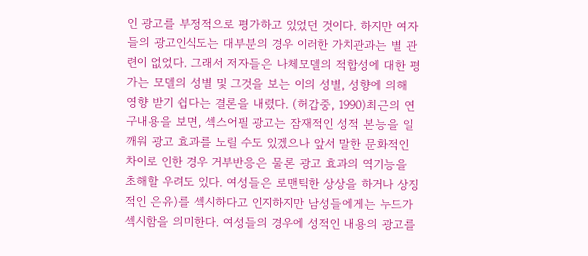인 광고를 부정적으로 평가하고 있었던 것이다. 하지만 여자들의 광고인식도는 대부분의 경우 이러한 가치관과는 별 관련이 없었다. 그래서 저자들은 나체모델의 적합성에 대한 평가는 모델의 성별 및 그것을 보는 이의 성별, 성향에 의해 영향 받기 쉽다는 결론을 내렸다. (허갑중, 1990)최근의 연구내용을 보면, 섹스어필 광고는 잠재적인 성적 본능을 일깨워 광고 효과를 노릴 수도 있겠으나 앞서 말한 문화적인 차이로 인한 경우 거부반응은 물론 광고 효과의 역기능을 초해할 우려도 있다. 여성들은 로맨틱한 상상을 하거나 상징적인 은유)를 섹시하다고 인지하지만 남성들에게는 누드가 섹시함을 의미한다. 여성들의 경우에 성적인 내용의 광고를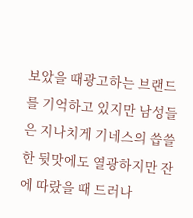보았을 때광고하는 브랜드를 기억하고 있지만 남성들은 지나치게 기네스의 씁쓸한 뒷맛에도 열광하지만 잔에 따랐을 때 드러나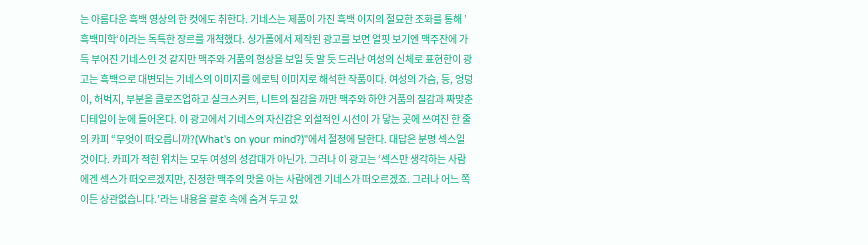는 아름다운 흑백 영상의 한 컷에도 취한다. 기네스는 제품이 가진 흑백 이지의 절묘한 조화를 통해 ’흑백미학‘이라는 독특한 장르를 개척했다. 싱가폴에서 제작된 광고를 보면 얼핏 보기엔 맥주잔에 가득 부어진 기네스인 것 같지만 맥주와 거품의 형상을 보일 듯 말 듯 드러난 여성의 신체로 표현한이 광고는 흑백으로 대변되는 기네스의 이미지를 에로틱 이미지로 해석한 작품이다. 여성의 가슴, 등, 엉덩이, 허벅지, 부분을 클로즈업하고 실크스커트, 니트의 질감을 까만 맥주와 하얀 거품의 질감과 짜맞춘 디테일이 눈에 들어온다. 이 광고에서 기네스의 자신감은 외설적인 시선이 가 닿는 곳에 쓰여진 한 줄의 카피 “무엇이 떠오릅니까?(What's on your mind?)"에서 절정에 달한다. 대답은 분명 섹스일 것이다. 카피가 적힌 위치는 모두 여성의 성감대가 아닌가. 그러나 이 광고는 ‘섹스만 생각하는 사람에겐 섹스가 떠오르겠지만, 진정한 맥주의 맛을 아는 사람에겐 기네스가 떠오르겠죠. 그러나 어느 쪽이든 상관없습니다.’라는 내용을 괄호 속에 숨겨 두고 있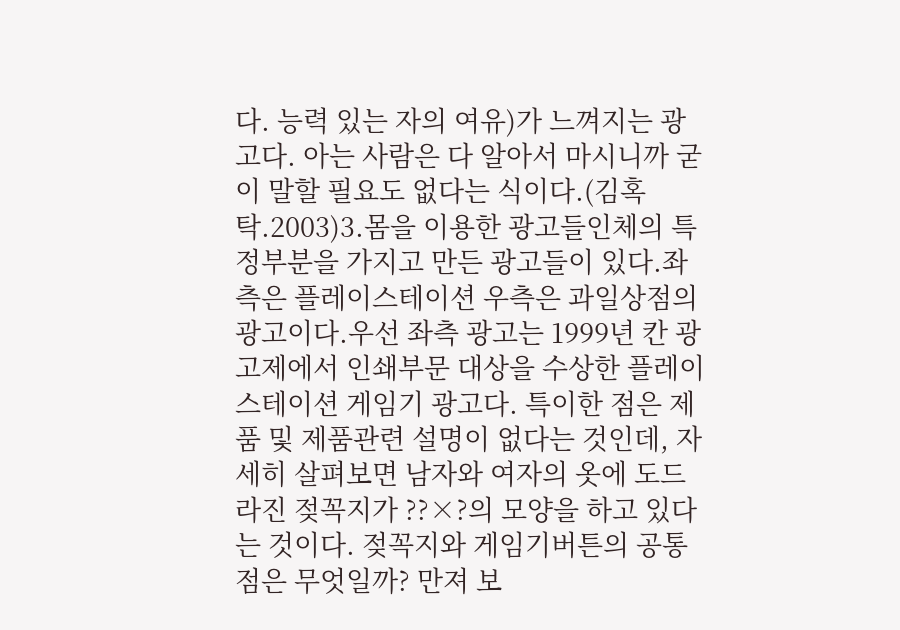다. 능력 있는 자의 여유)가 느껴지는 광고다. 아는 사람은 다 알아서 마시니까 굳이 말할 필요도 없다는 식이다.(김혹탁.2003)3.몸을 이용한 광고들인체의 특정부분을 가지고 만든 광고들이 있다.좌측은 플레이스테이션 우측은 과일상점의 광고이다.우선 좌측 광고는 1999년 칸 광고제에서 인쇄부문 대상을 수상한 플레이스테이션 게임기 광고다. 특이한 점은 제품 및 제품관련 설명이 없다는 것인데, 자세히 살펴보면 남자와 여자의 옷에 도드라진 젖꼭지가 ??×?의 모양을 하고 있다는 것이다. 젖꼭지와 게임기버튼의 공통점은 무엇일까? 만져 보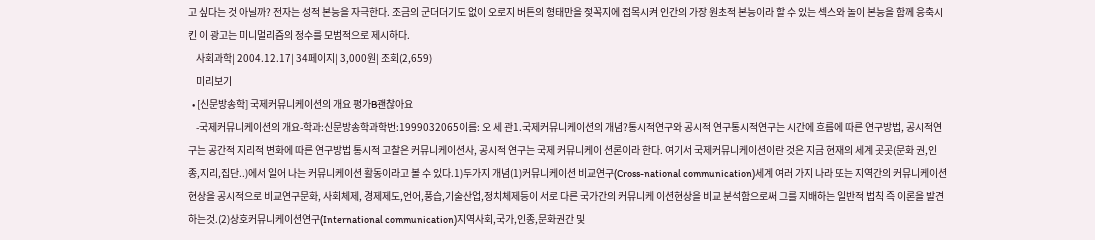고 싶다는 것 아닐까? 전자는 성적 본능을 자극한다. 조금의 군더더기도 없이 오로지 버튼의 형태만을 젖꼭지에 접목시켜 인간의 가장 원초적 본능이라 할 수 있는 섹스와 놀이 본능을 함께 응축시킨 이 광고는 미니멀리즘의 정수를 모범적으로 제시하다.
    사회과학| 2004.12.17| 34페이지| 3,000원| 조회(2,659)
    미리보기
  • [신문방송학] 국제커뮤니케이션의 개요 평가B괜찮아요
    -국제커뮤니케이션의 개요-학과:신문방송학과학번:1999032065이름: 오 세 관1.국제커뮤니케이션의 개념?통시적연구와 공시적 연구통시적연구는 시간에 흐름에 따른 연구방법, 공시적연구는 공간적 지리적 변화에 따른 연구방법 통시적 고찰은 커뮤니케이션사, 공시적 연구는 국제 커뮤니케이 션론이라 한다. 여기서 국제커뮤니케이션이란 것은 지금 현재의 세계 곳곳(문화 권,인종,지리,집단..)에서 일어 나는 커뮤니케이션 활동이라고 볼 수 있다.1)두가지 개념(1)커뮤니케이션 비교연구(Cross-national communication)세계 여러 가지 나라 또는 지역간의 커뮤니케이션현상을 공시적으로 비교연구문화, 사회체제, 경제제도,언어,풍습,기술산업,정치체제등이 서로 다른 국가간의 커뮤니케 이션현상을 비교 분석함으로써 그를 지배하는 일반적 법칙 즉 이론을 발견하는것.(2)상호커뮤니케이션연구(International communication)지역사회,국가,인종,문화권간 및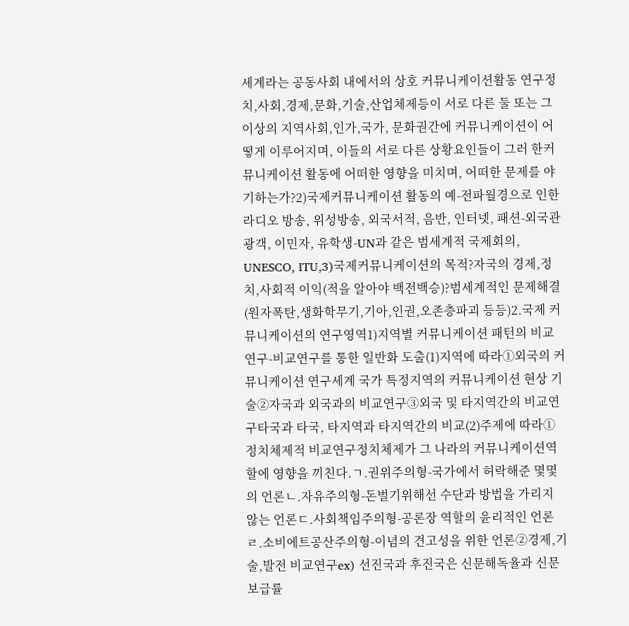세계라는 공동사회 내에서의 상호 커뮤니케이션활동 연구정치,사회,경제,문화,기술,산업체제등이 서로 다른 둘 또는 그 이상의 지역사회,인가,국가, 문화권간에 커뮤니케이션이 어떻게 이루어지며, 이들의 서로 다른 상황요인들이 그러 한커뮤니케이션 활동에 어떠한 영향을 미치며, 어떠한 문제를 야기하는가?2)국제커뮤니케이션 활동의 예-전파월경으로 인한 라디오 방송, 위성방송, 외국서적, 음반, 인터넷, 패션-외국관광객, 이민자, 유학생-UN과 같은 범세계적 국제회의, UNESCO, ITU,3)국제커뮤니케이션의 목적?자국의 경제,정치,사회적 이익(적을 알아야 백전백승)?범세계적인 문제해결(원자폭탄,생화학무기,기아,인권,오존층파괴 등등)2.국제 커뮤니케이션의 연구영역1)지역별 커뮤니케이션 패턴의 비교연구-비교연구를 통한 일반화 도출(1)지역에 따라①외국의 커뮤니케이션 연구세계 국가 특정지역의 커뮤니케이션 현상 기술②자국과 외국과의 비교연구③외국 및 타지역간의 비교연구타국과 타국, 타지역과 타지역간의 비교(2)주제에 따라①정치체제적 비교연구정치체제가 그 나라의 커뮤니케이션역할에 영향을 끼친다.ㄱ.권위주의형-국가에서 허락해준 몇몇의 언론ㄴ.자유주의형-돈벌기위해선 수단과 방법을 가리지 않는 언론ㄷ.사회책임주의형-공론장 역할의 윤리적인 언론ㄹ.소비에트공산주의형-이념의 견고성을 위한 언론②경제,기술,발전 비교연구ex) 선진국과 후진국은 신문해독율과 신문보급률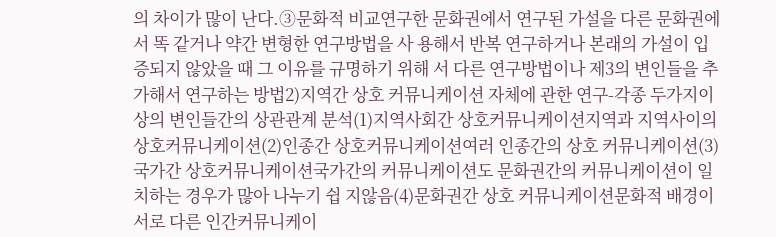의 차이가 많이 난다.③문화적 비교연구한 문화권에서 연구된 가설을 다른 문화권에서 똑 같거나 약간 변형한 연구방법을 사 용해서 반복 연구하거나 본래의 가설이 입증되지 않았을 때 그 이유를 규명하기 위해 서 다른 연구방법이나 제3의 변인들을 추가해서 연구하는 방법2)지역간 상호 커뮤니케이션 자체에 관한 연구-각종 두가지이상의 변인들간의 상관관계 분석(1)지역사회간 상호커뮤니케이션지역과 지역사이의 상호커뮤니케이션(2)인종간 상호커뮤니케이션여러 인종간의 상호 커뮤니케이션(3)국가간 상호커뮤니케이션국가간의 커뮤니케이션도 문화권간의 커뮤니케이션이 일치하는 경우가 많아 나누기 쉽 지않음(4)문화권간 상호 커뮤니케이션문화적 배경이 서로 다른 인간커뮤니케이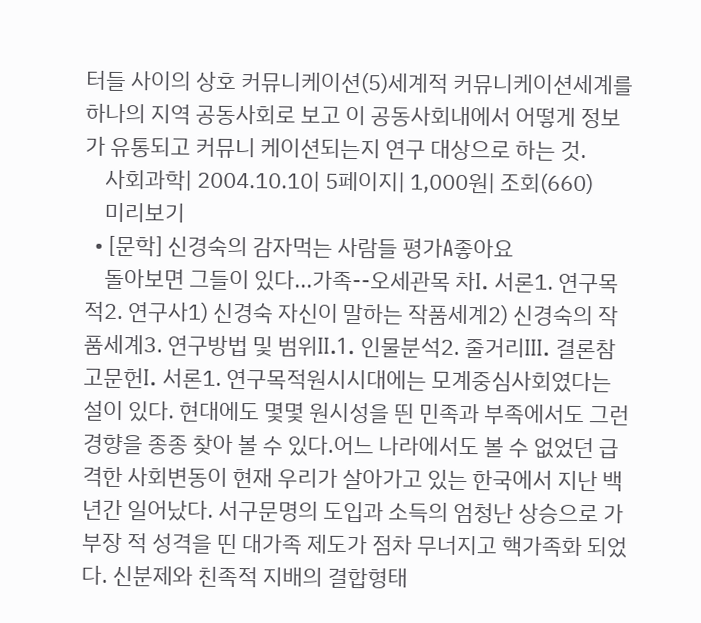터들 사이의 상호 커뮤니케이션(5)세계적 커뮤니케이션세계를 하나의 지역 공동사회로 보고 이 공동사회내에서 어떻게 정보가 유통되고 커뮤니 케이션되는지 연구 대상으로 하는 것.
    사회과학| 2004.10.10| 5페이지| 1,000원| 조회(660)
    미리보기
  • [문학] 신경숙의 감자먹는 사람들 평가A좋아요
    돌아보면 그들이 있다...가족--오세관목 차I. 서론1. 연구목적2. 연구사1) 신경숙 자신이 말하는 작품세계2) 신경숙의 작품세계3. 연구방법 및 범위II.1. 인물분석2. 줄거리III. 결론참고문헌I. 서론1. 연구목적원시시대에는 모계중심사회였다는 설이 있다. 현대에도 몇몇 원시성을 띈 민족과 부족에서도 그런 경향을 종종 찾아 볼 수 있다.어느 나라에서도 볼 수 없었던 급격한 사회변동이 현재 우리가 살아가고 있는 한국에서 지난 백년간 일어났다. 서구문명의 도입과 소득의 엄청난 상승으로 가부장 적 성격을 띤 대가족 제도가 점차 무너지고 핵가족화 되었다. 신분제와 친족적 지배의 결합형태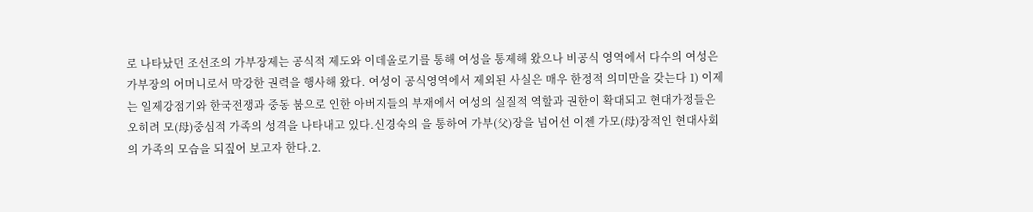로 나타났던 조선조의 가부장제는 공식적 제도와 이데올로기를 통해 여성을 통제해 왔으나 비공식 영역에서 다수의 여성은 가부장의 어머니로서 막강한 권력을 행사해 왔다. 여성이 공식영역에서 제외된 사실은 매우 한정적 의미만을 갖는다 1) 이제는 일제강점기와 한국전쟁과 중동 붐으로 인한 아버지들의 부재에서 여성의 실질적 역할과 권한이 확대되고 현대가정들은 오히려 모(母)중심적 가족의 성격을 나타내고 있다.신경숙의 을 통하여 가부(父)장을 넘어선 이젠 가모(母)장적인 현대사회의 가족의 모습을 되짚어 보고자 한다.2.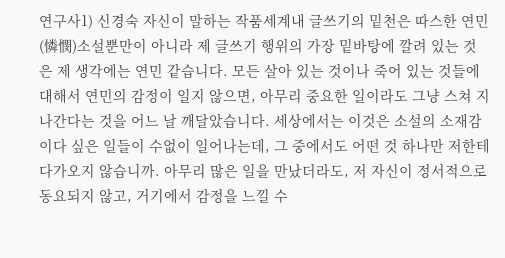연구사1) 신경숙 자신이 말하는 작품세계내 글쓰기의 밑천은 따스한 연민(憐憫)소설뿐만이 아니라 제 글쓰기 행위의 가장 밑바탕에 깔려 있는 것은 제 생각에는 연민 같습니다. 모든 살아 있는 것이나 죽어 있는 것들에 대해서 연민의 감정이 일지 않으면, 아무리 중요한 일이라도 그냥 스쳐 지나간다는 것을 어느 날 깨달았습니다. 세상에서는 이것은 소설의 소재감이다 싶은 일들이 수없이 일어나는데, 그 중에서도 어떤 것 하나만 저한테 다가오지 않습니까. 아무리 많은 일을 만났더라도, 저 자신이 정서적으로 동요되지 않고, 거기에서 감정을 느낄 수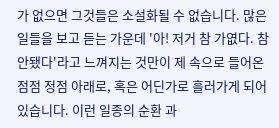가 없으면 그것들은 소설화될 수 없습니다. 많은 일들을 보고 듣는 가운데 '아! 저거 참 가엾다. 참 안됐다'라고 느껴지는 것만이 제 속으로 들어온점점 정점 아래로, 혹은 어딘가로 흘러가게 되어 있습니다. 이런 일종의 순환 과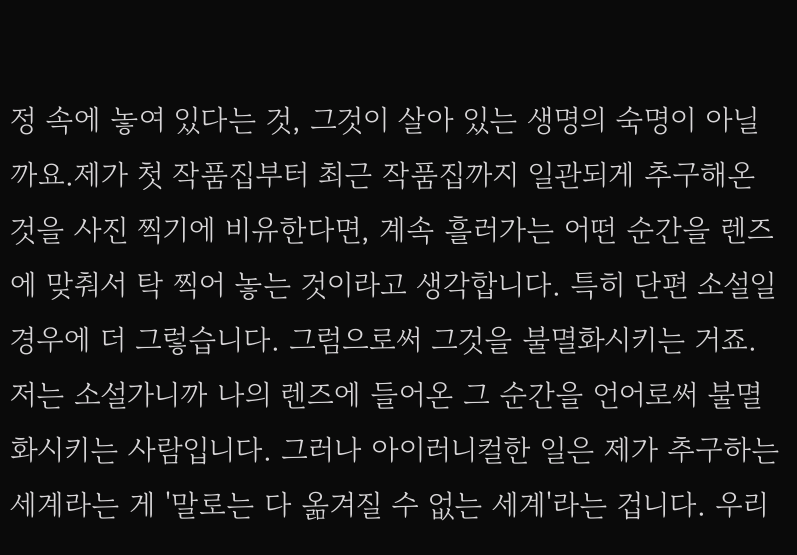정 속에 놓여 있다는 것, 그것이 살아 있는 생명의 숙명이 아닐까요.제가 첫 작품집부터 최근 작품집까지 일관되게 추구해온 것을 사진 찍기에 비유한다면, 계속 흘러가는 어떤 순간을 렌즈에 맞춰서 탁 찍어 놓는 것이라고 생각합니다. 특히 단편 소설일 경우에 더 그렇습니다. 그럼으로써 그것을 불멸화시키는 거죠. 저는 소설가니까 나의 렌즈에 들어온 그 순간을 언어로써 불멸화시키는 사람입니다. 그러나 아이러니컬한 일은 제가 추구하는 세계라는 게 '말로는 다 옮겨질 수 없는 세계'라는 겁니다. 우리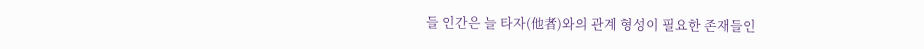들 인간은 늘 타자(他者)와의 관계 형성이 필요한 존재들인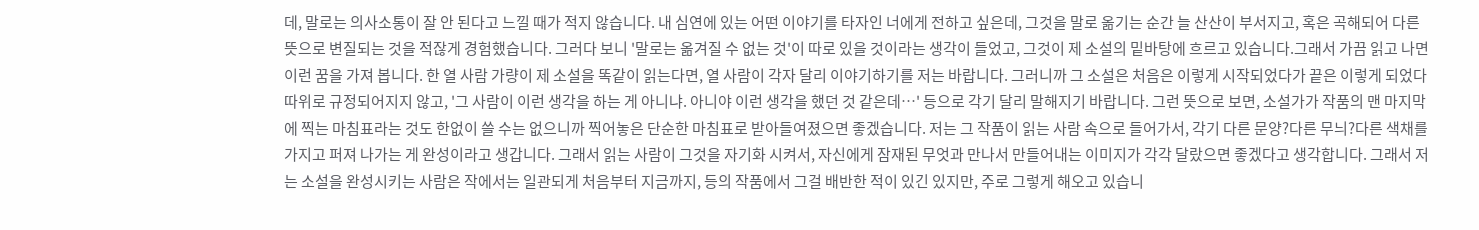데, 말로는 의사소통이 잘 안 된다고 느낄 때가 적지 않습니다. 내 심연에 있는 어떤 이야기를 타자인 너에게 전하고 싶은데, 그것을 말로 옮기는 순간 늘 산산이 부서지고, 혹은 곡해되어 다른 뜻으로 변질되는 것을 적잖게 경험했습니다. 그러다 보니 '말로는 옮겨질 수 없는 것'이 따로 있을 것이라는 생각이 들었고, 그것이 제 소설의 밑바탕에 흐르고 있습니다.그래서 가끔 읽고 나면 이런 꿈을 가져 봅니다. 한 열 사람 가량이 제 소설을 똑같이 읽는다면, 열 사람이 각자 달리 이야기하기를 저는 바랍니다. 그러니까 그 소설은 처음은 이렇게 시작되었다가 끝은 이렇게 되었다 따위로 규정되어지지 않고, '그 사람이 이런 생각을 하는 게 아니냐. 아니야 이런 생각을 했던 것 같은데…' 등으로 각기 달리 말해지기 바랍니다. 그런 뜻으로 보면, 소설가가 작품의 맨 마지막에 찍는 마침표라는 것도 한없이 쓸 수는 없으니까 찍어놓은 단순한 마침표로 받아들여졌으면 좋겠습니다. 저는 그 작품이 읽는 사람 속으로 들어가서, 각기 다른 문양?다른 무늬?다른 색채를 가지고 퍼져 나가는 게 완성이라고 생갑니다. 그래서 읽는 사람이 그것을 자기화 시켜서, 자신에게 잠재된 무엇과 만나서 만들어내는 이미지가 각각 달랐으면 좋겠다고 생각합니다. 그래서 저는 소설을 완성시키는 사람은 작에서는 일관되게 처음부터 지금까지, 등의 작품에서 그걸 배반한 적이 있긴 있지만, 주로 그렇게 해오고 있습니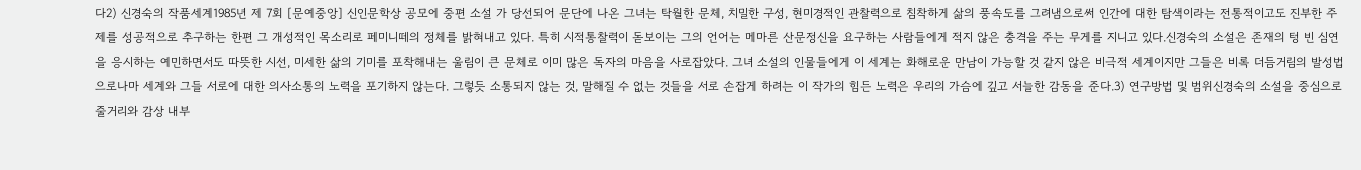다2) 신경숙의 작품세계1985년 제 7회 [문예중앙] 신인문학상 공모에 중편 소설 가 당선되어 문단에 나온 그녀는 탁월한 문체, 치밀한 구성, 현미경적인 관찰력으로 침착하게 삶의 풍속도를 그려냄으로써 인간에 대한 탐색이라는 전통적이고도 진부한 주제를 성공적으로 추구하는 한편 그 개성적인 목소리로 페미니떼의 정체를 밝혀내고 있다. 특히 시적통찰력이 돋보이는 그의 언어는 메마른 산문정신을 요구하는 사람들에게 적지 않은 충격을 주는 무게를 지니고 있다.신경숙의 소설은 존재의 텅 빈 심연을 응시하는 예민하면서도 따뜻한 시선, 미세한 삶의 기미를 포착해내는 울림이 큰 문체로 이미 많은 독자의 마음을 사로잡았다. 그녀 소설의 인물들에게 이 세계는 화해로운 만남이 가능할 것 같지 않은 비극적 세계이지만 그들은 비록 더듬거림의 발성법으로나마 세계와 그들 서로에 대한 의사소통의 노력을 포기하지 않는다. 그렇듯 소통되지 않는 것, 말해질 수 없는 것들을 서로 손잡게 하려는 이 작가의 힘든 노력은 우리의 가슴에 깊고 서늘한 감동을 준다.3) 연구방법 및 범위신경숙의 소설을 중심으로 줄거리와 감상 내부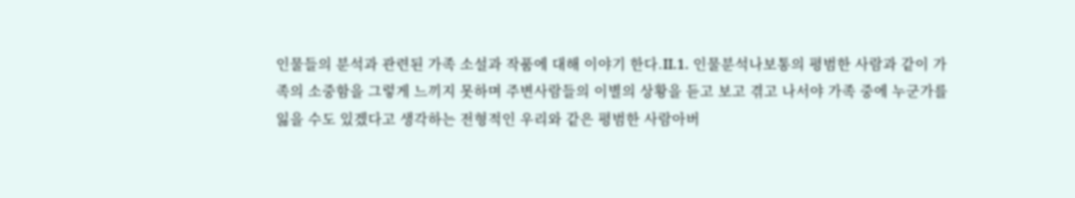인물들의 분석과 관련된 가족 소설과 작품에 대해 이야기 한다.II.1. 인물분석나보통의 평범한 사람과 같이 가족의 소중함을 그렇게 느끼지 못하며 주변사람들의 이별의 상황을 듣고 보고 겪고 나서야 가족 중에 누군가를 잃을 수도 있겠다고 생각하는 전형적인 우리와 같은 평범한 사람아버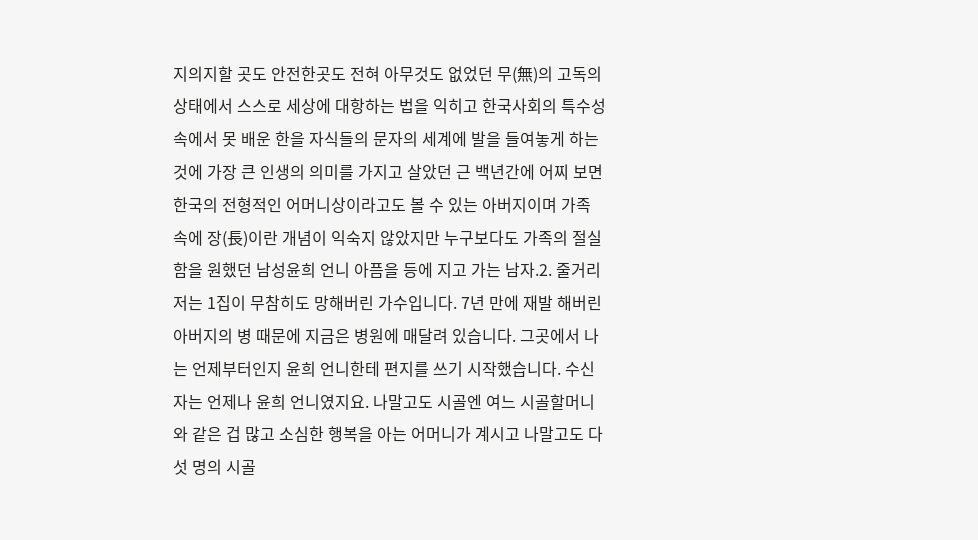지의지할 곳도 안전한곳도 전혀 아무것도 없었던 무(無)의 고독의 상태에서 스스로 세상에 대항하는 법을 익히고 한국사회의 특수성속에서 못 배운 한을 자식들의 문자의 세계에 발을 들여놓게 하는 것에 가장 큰 인생의 의미를 가지고 살았던 근 백년간에 어찌 보면 한국의 전형적인 어머니상이라고도 볼 수 있는 아버지이며 가족 속에 장(長)이란 개념이 익숙지 않았지만 누구보다도 가족의 절실함을 원했던 남성윤희 언니 아픔을 등에 지고 가는 남자.2. 줄거리저는 1집이 무참히도 망해버린 가수입니다. 7년 만에 재발 해버린 아버지의 병 때문에 지금은 병원에 매달려 있습니다. 그곳에서 나는 언제부터인지 윤희 언니한테 편지를 쓰기 시작했습니다. 수신자는 언제나 윤희 언니였지요. 나말고도 시골엔 여느 시골할머니와 같은 겁 많고 소심한 행복을 아는 어머니가 계시고 나말고도 다섯 명의 시골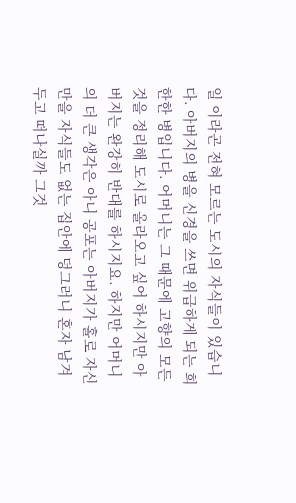일 이라곤 전혀 모르는 도시의 자식들이 있습니다. 아버지의 병을 신경을 쓰면 위급하게 되는 희한한 병입니다. 어머니는 그 때문에 고향의 모든 것을 정리해 도시로 올라오고 싶어 하시지만 아버지는 완강히 반대를 하시지요. 하지만 어머니의 더 큰 생각은 아니 공포는 아버지가 홀로 자신만을 자식들도 없는 집안에 덩그러니 혼자 남겨두고 떠나실까 그것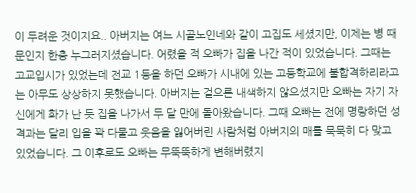이 두려운 것이지요.. 아버지는 여느 시골노인네와 같이 고집도 세셨지만, 이제는 병 때문인지 한층 누그러지셨습니다. 어렸을 적 오빠가 집을 나간 적이 있었습니다. 그때는 고교입시가 있었는데 전교 1등을 하던 오빠가 시내에 있는 고등학교에 불합격하리라고는 아무도 상상하지 못했습니다. 아버지는 겉으론 내색하지 않으셨지만 오빠는 자기 자신에게 화가 난 듯 집을 나가서 두 달 만에 돌아왔습니다. 그때 오빠는 전에 명랑하던 성격과는 달리 입을 꽉 다물고 웃음을 잃어버린 사람처럼 아버지의 매를 묵묵히 다 맞고 있었습니다. 그 이후로도 오빠는 무뚝뚝하게 변해버렸지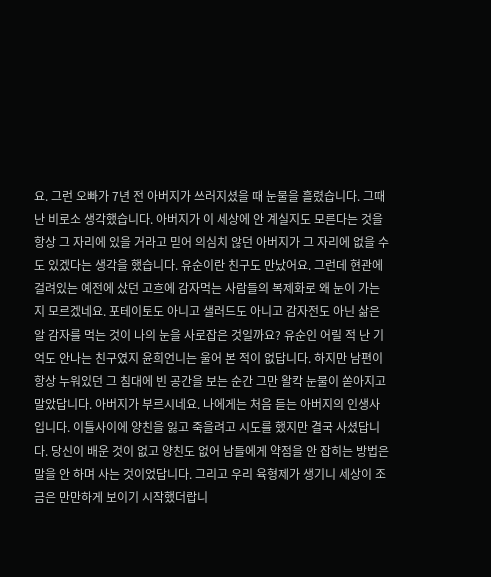요. 그런 오빠가 7년 전 아버지가 쓰러지셨을 때 눈물을 흘렸습니다. 그때 난 비로소 생각했습니다. 아버지가 이 세상에 안 계실지도 모른다는 것을 항상 그 자리에 있을 거라고 믿어 의심치 않던 아버지가 그 자리에 없을 수도 있겠다는 생각을 했습니다. 유순이란 친구도 만났어요. 그런데 현관에 걸려있는 예전에 샀던 고흐에 감자먹는 사람들의 복제화로 왜 눈이 가는지 모르겠네요. 포테이토도 아니고 샐러드도 아니고 감자전도 아닌 삶은 알 감자를 먹는 것이 나의 눈을 사로잡은 것일까요? 유순인 어릴 적 난 기억도 안나는 친구였지 윤희언니는 울어 본 적이 없답니다. 하지만 남편이 항상 누워있던 그 침대에 빈 공간을 보는 순간 그만 왈칵 눈물이 쏟아지고 말았답니다. 아버지가 부르시네요. 나에게는 처음 듣는 아버지의 인생사입니다. 이틀사이에 양친을 잃고 죽을려고 시도를 했지만 결국 사셨답니다. 당신이 배운 것이 없고 양친도 없어 남들에게 약점을 안 잡히는 방법은 말을 안 하며 사는 것이었답니다. 그리고 우리 육형제가 생기니 세상이 조금은 만만하게 보이기 시작했더랍니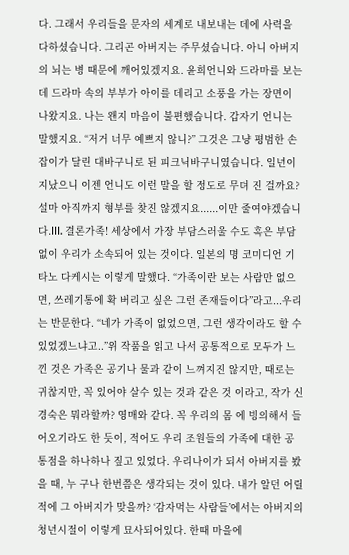다. 그래서 우리들을 문자의 세계로 내보내는 데에 사력을 다하셨습니다. 그리곤 아버지는 주무셨습니다. 아니 아버지의 뇌는 병 때문에 깨어있겠지요. 윤희언니와 드라마를 보는데 드라마 속의 부부가 아이를 데리고 소풍을 가는 장면이 나왔지요. 나는 왠지 마음이 불편했습니다. 갑자기 언니는 말했지요. “저거 너무 예쁘지 않니?” 그것은 그냥 평범한 손잡이가 달린 대바구니로 된 피크닉바구니였습니다. 일년이 지났으니 이젠 언니도 이런 말을 할 정도로 무뎌 진 걸까요? 설마 아직까지 형부를 찾진 않겠지요......이만 줄여야겠습니다.III. 결론가족! 세상에서 가장 부담스러울 수도 혹은 부담 없이 우리가 소속되어 있는 것이다. 일본의 명 코미디언 기타노 다케시는 이렇게 말했다. “가족이란 보는 사람만 없으면, 쓰레기통에 확 버리고 싶은 그런 존재들이다”라고...우리는 반문한다. “네가 가족이 없었으면, 그런 생각이라도 할 수 있었겠느냐고..”위 작품을 읽고 나서 공통적으로 모두가 느낀 것은 가족은 공기나 물과 같이 느껴지진 않지만, 때로는 귀찮지만, 꼭 있어야 살수 있는 것과 같은 것 이라고, 작가 신경숙은 뭐라할까? 영매와 같다. 꼭 우리의 몸 에 빙의해서 들어오기라도 한 듯이, 적어도 우리 조원들의 가족에 대한 공통점을 하나하나 짚고 있었다. 우리나이가 되서 아버지를 봤을 때, 누 구나 한번쯤은 생각되는 것이 있다. 내가 알던 어릴 적에 그 아버지가 맞을까? ‘감자먹는 사람들’에서는 아버지의 청년시절이 이렇게 묘사되어있다. 한때 마을에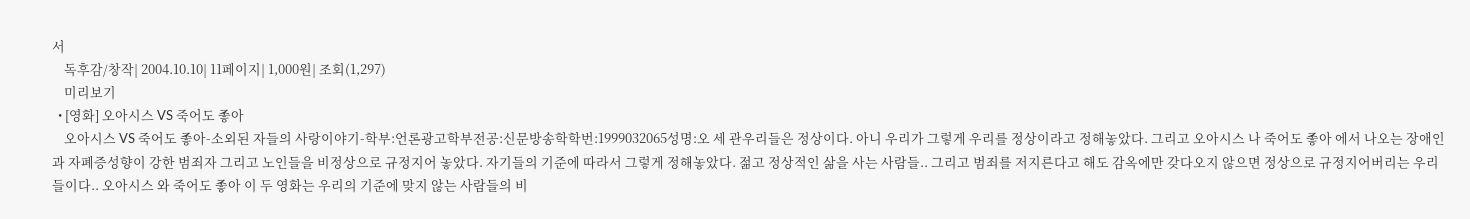서
    독후감/창작| 2004.10.10| 11페이지| 1,000원| 조회(1,297)
    미리보기
  • [영화] 오아시스 VS 죽어도 좋아
    오아시스 VS 죽어도 좋아-소외된 자들의 사랑이야기-학부:언론광고학부전공:신문방송학학번:1999032065성명:오 세 관우리들은 정상이다. 아니 우리가 그렇게 우리를 정상이라고 정해놓았다. 그리고 오아시스 나 죽어도 좋아 에서 나오는 장애인과 자폐증성향이 강한 범죄자 그리고 노인들을 비정상으로 규정지어 놓았다. 자기들의 기준에 따라서 그렇게 정해놓았다. 젊고 정상적인 삶을 사는 사람들.. 그리고 범죄를 저지른다고 해도 감옥에만 갖다오지 않으면 정상으로 규정지어버리는 우리들이다.. 오아시스 와 죽어도 좋아 이 두 영화는 우리의 기준에 맞지 않는 사람들의 비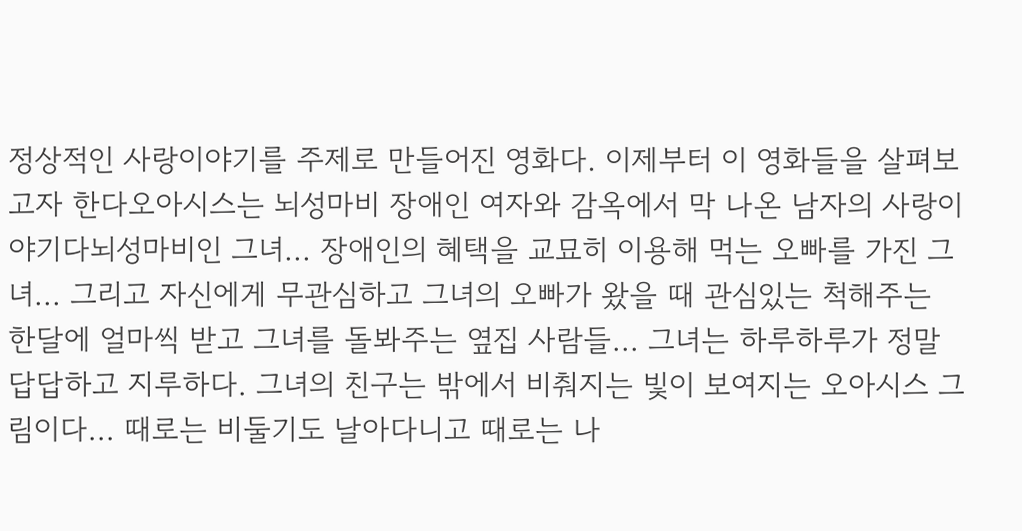정상적인 사랑이야기를 주제로 만들어진 영화다. 이제부터 이 영화들을 살펴보고자 한다오아시스는 뇌성마비 장애인 여자와 감옥에서 막 나온 남자의 사랑이야기다뇌성마비인 그녀... 장애인의 혜택을 교묘히 이용해 먹는 오빠를 가진 그녀... 그리고 자신에게 무관심하고 그녀의 오빠가 왔을 때 관심있는 척해주는 한달에 얼마씩 받고 그녀를 돌봐주는 옆집 사람들... 그녀는 하루하루가 정말 답답하고 지루하다. 그녀의 친구는 밖에서 비춰지는 빛이 보여지는 오아시스 그림이다... 때로는 비둘기도 날아다니고 때로는 나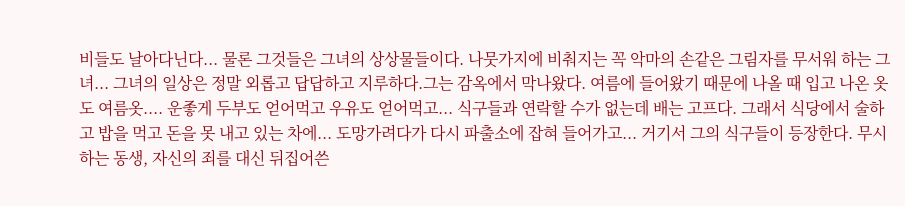비들도 날아다닌다... 물론 그것들은 그녀의 상상물들이다. 나뭇가지에 비춰지는 꼭 악마의 손같은 그림자를 무서워 하는 그녀... 그녀의 일상은 정말 외롭고 답답하고 지루하다.그는 감옥에서 막나왔다. 여름에 들어왔기 때문에 나올 때 입고 나온 옷도 여름옷.... 운좋게 두부도 얻어먹고 우유도 얻어먹고... 식구들과 연락할 수가 없는데 배는 고프다. 그래서 식당에서 술하고 밥을 먹고 돈을 못 내고 있는 차에... 도망가려다가 다시 파출소에 잡혀 들어가고... 거기서 그의 식구들이 등장한다. 무시하는 동생, 자신의 죄를 대신 뒤집어쓴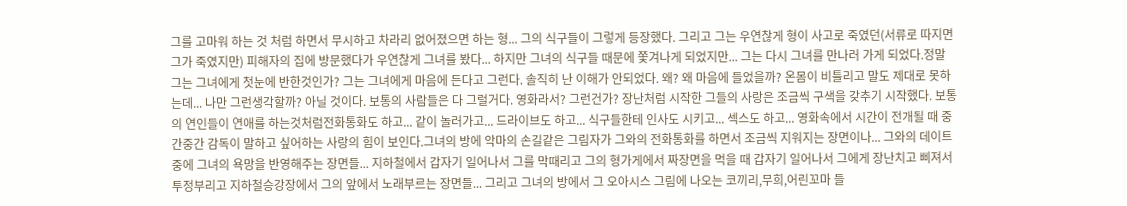그를 고마워 하는 것 처럼 하면서 무시하고 차라리 없어졌으면 하는 형... 그의 식구들이 그렇게 등장했다. 그리고 그는 우연찮게 형이 사고로 죽였던(서류로 따지면 그가 죽였지만) 피해자의 집에 방문했다가 우연찮게 그녀를 봤다... 하지만 그녀의 식구들 때문에 쫓겨나게 되었지만... 그는 다시 그녀를 만나러 가게 되었다.정말 그는 그녀에게 첫눈에 반한것인가? 그는 그녀에게 마음에 든다고 그런다. 솔직히 난 이해가 안되었다. 왜? 왜 마음에 들었을까? 온몸이 비틀리고 말도 제대로 못하는데... 나만 그런생각할까? 아닐 것이다. 보통의 사람들은 다 그럴거다. 영화라서? 그런건가? 장난처럼 시작한 그들의 사랑은 조금씩 구색을 갖추기 시작했다. 보통의 연인들이 연애를 하는것처럼전화통화도 하고... 같이 놀러가고... 드라이브도 하고... 식구들한테 인사도 시키고... 섹스도 하고... 영화속에서 시간이 전개될 때 중간중간 감독이 말하고 싶어하는 사랑의 힘이 보인다.그녀의 방에 악마의 손길같은 그림자가 그와의 전화통화를 하면서 조금씩 지워지는 장면이나... 그와의 데이트중에 그녀의 욕망을 반영해주는 장면들... 지하철에서 갑자기 일어나서 그를 막때리고 그의 형가게에서 짜장면을 먹을 때 갑자기 일어나서 그에게 장난치고 삐져서 투정부리고 지하철승강장에서 그의 앞에서 노래부르는 장면들... 그리고 그녀의 방에서 그 오아시스 그림에 나오는 코끼리,무희,어린꼬마 들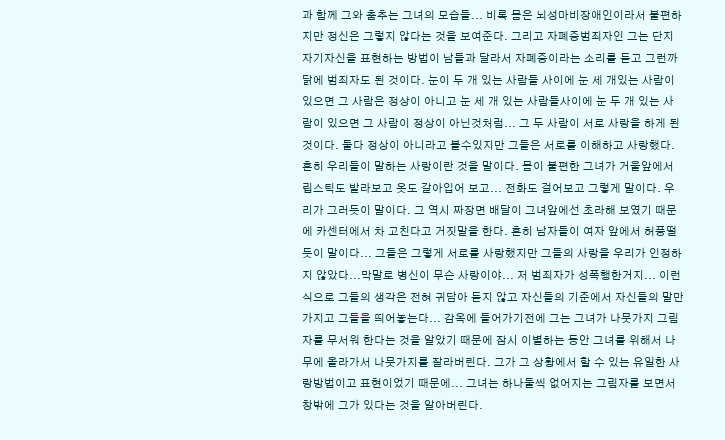과 함께 그와 춤추는 그녀의 모습들... 비록 몸은 뇌성마비장애인이라서 불편하지만 정신은 그렇지 않다는 것을 보여준다. 그리고 자폐증범죄자인 그는 단지 자기자신을 표현하는 방법이 남들과 달라서 자폐증이라는 소리를 듣고 그런까닭에 범죄자도 된 것이다. 눈이 두 개 있는 사람들 사이에 눈 세 개있는 사람이 있으면 그 사람은 정상이 아니고 눈 세 개 있는 사람들사이에 눈 두 개 있는 사람이 있으면 그 사람이 정상이 아닌것처럼... 그 두 사람이 서로 사랑을 하게 된 것이다. 둘다 정상이 아니라고 볼수있지만 그들은 서로를 이해하고 사랑했다. 흔히 우리들이 말하는 사랑이란 것을 말이다. 몸이 불편한 그녀가 거울앞에서 립스틱도 발라보고 옷도 갈아입어 보고... 전화도 걸어보고 그렇게 말이다. 우리가 그러듯이 말이다. 그 역시 짜장면 배달이 그녀앞에선 초라해 보였기 때문에 카센터에서 차 고친다고 거짓말을 한다. 흔히 남자들이 여자 앞에서 허풍떨 듯이 말이다... 그들은 그렇게 서로를 사랑했지만 그들의 사랑을 우리가 인정하지 않았다...막말로 병신이 무슨 사랑이야... 저 범죄자가 성폭행한거지... 이런식으로 그들의 생각은 전혀 귀담아 듣지 않고 자신들의 기준에서 자신들의 말만 가지고 그들을 띄어놓는다... 감옥에 들어가기전에 그는 그녀가 나뭇가지 그림자를 무서워 한다는 것을 알았기 때문에 잠시 이별하는 동안 그녀를 위해서 나무에 올라가서 나뭇가지를 잘라버린다. 그가 그 상황에서 할 수 있는 유일한 사랑방법이고 표현이었기 때문에... 그녀는 하나둘씩 없어지는 그림자를 보면서 창밖에 그가 있다는 것을 알아버린다.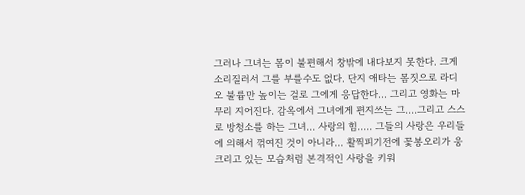그러나 그녀는 몸이 불편해서 창밖에 내다보지 못한다. 크게 소리질러서 그를 부를수도 없다. 단지 애타는 몸짓으로 라디오 불륨만 높이는 걸로 그에게 응답한다... 그리고 영화는 마무리 지어진다. 감옥에서 그녀에게 편지쓰는 그....그리고 스스로 방청소를 하는 그녀... 사랑의 힘..... 그들의 사랑은 우리들에 의해서 꺾여진 것이 아니라... 활찍피기전에 꽃봉오리가 웅크리고 있는 모습처럼 본격적인 사랑을 키워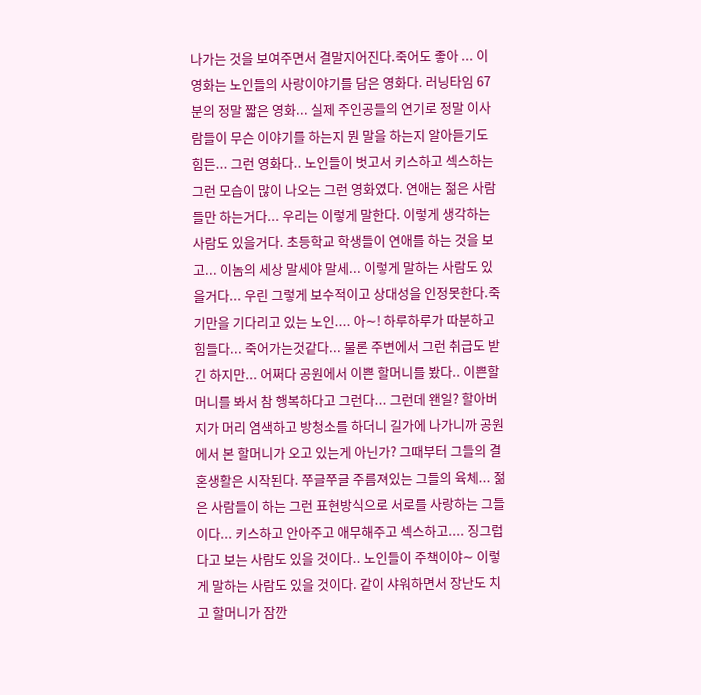나가는 것을 보여주면서 결말지어진다.죽어도 좋아 ... 이 영화는 노인들의 사랑이야기를 담은 영화다. 러닝타임 67분의 정말 짧은 영화... 실제 주인공들의 연기로 정말 이사람들이 무슨 이야기를 하는지 뭔 말을 하는지 알아듣기도 힘든... 그런 영화다.. 노인들이 벗고서 키스하고 섹스하는 그런 모습이 많이 나오는 그런 영화였다. 연애는 젊은 사람들만 하는거다... 우리는 이렇게 말한다. 이렇게 생각하는 사람도 있을거다. 초등학교 학생들이 연애를 하는 것을 보고... 이놈의 세상 말세야 말세... 이렇게 말하는 사람도 있을거다... 우린 그렇게 보수적이고 상대성을 인정못한다.죽기만을 기다리고 있는 노인.... 아∼! 하루하루가 따분하고 힘들다... 죽어가는것같다... 물론 주변에서 그런 취급도 받긴 하지만... 어쩌다 공원에서 이쁜 할머니를 봤다.. 이쁜할머니를 봐서 참 행복하다고 그런다... 그런데 왠일? 할아버지가 머리 염색하고 방청소를 하더니 길가에 나가니까 공원에서 본 할머니가 오고 있는게 아닌가? 그때부터 그들의 결혼생활은 시작된다. 쭈글쭈글 주름져있는 그들의 육체... 젊은 사람들이 하는 그런 표현방식으로 서로를 사랑하는 그들이다... 키스하고 안아주고 애무해주고 섹스하고.... 징그럽다고 보는 사람도 있을 것이다.. 노인들이 주책이야∼ 이렇게 말하는 사람도 있을 것이다. 같이 샤워하면서 장난도 치고 할머니가 잠깐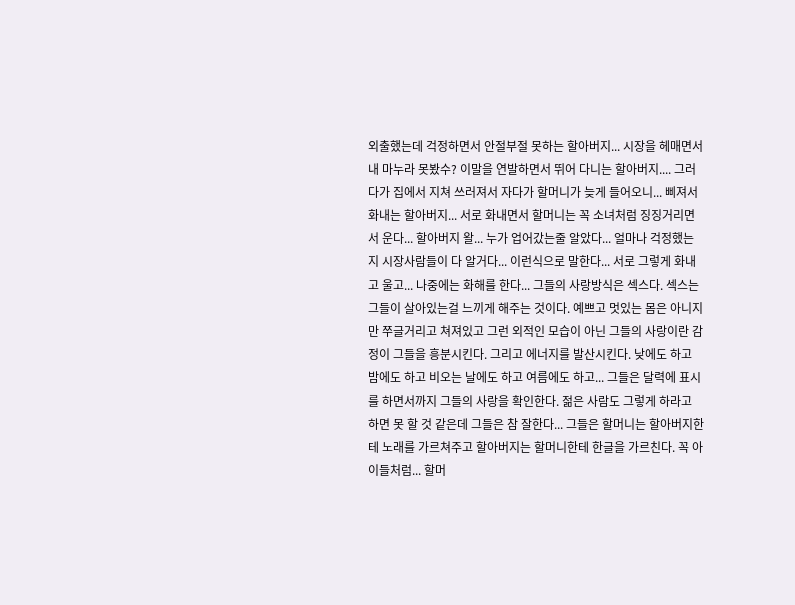외출했는데 걱정하면서 안절부절 못하는 할아버지... 시장을 헤매면서 내 마누라 못봤수? 이말을 연발하면서 뛰어 다니는 할아버지.... 그러다가 집에서 지쳐 쓰러져서 자다가 할머니가 늦게 들어오니... 삐져서 화내는 할아버지... 서로 화내면서 할머니는 꼭 소녀처럼 징징거리면서 운다... 할아버지 왈... 누가 업어갔는줄 알았다... 얼마나 걱정했는지 시장사람들이 다 알거다... 이런식으로 말한다... 서로 그렇게 화내고 울고... 나중에는 화해를 한다... 그들의 사랑방식은 섹스다. 섹스는 그들이 살아있는걸 느끼게 해주는 것이다. 예쁘고 멋있는 몸은 아니지만 쭈글거리고 쳐져있고 그런 외적인 모습이 아닌 그들의 사랑이란 감정이 그들을 흥분시킨다. 그리고 에너지를 발산시킨다. 낮에도 하고 밤에도 하고 비오는 날에도 하고 여름에도 하고... 그들은 달력에 표시를 하면서까지 그들의 사랑을 확인한다. 젊은 사람도 그렇게 하라고 하면 못 할 것 같은데 그들은 참 잘한다... 그들은 할머니는 할아버지한테 노래를 가르쳐주고 할아버지는 할머니한테 한글을 가르친다. 꼭 아이들처럼... 할머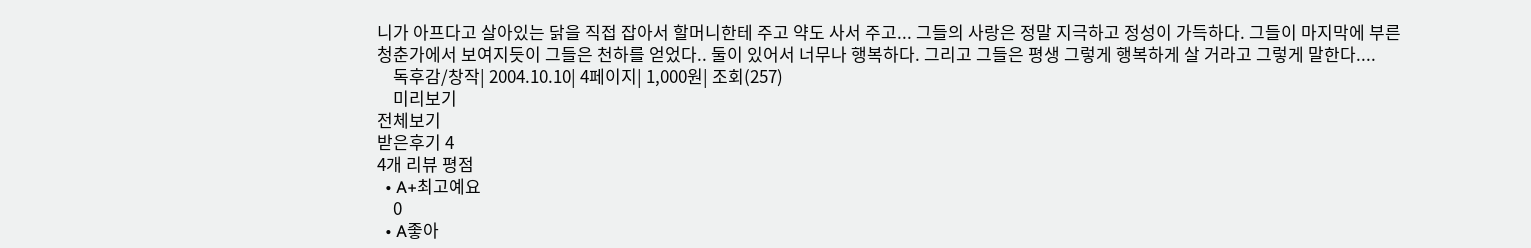니가 아프다고 살아있는 닭을 직접 잡아서 할머니한테 주고 약도 사서 주고... 그들의 사랑은 정말 지극하고 정성이 가득하다. 그들이 마지막에 부른 청춘가에서 보여지듯이 그들은 천하를 얻었다.. 둘이 있어서 너무나 행복하다. 그리고 그들은 평생 그렇게 행복하게 살 거라고 그렇게 말한다....
    독후감/창작| 2004.10.10| 4페이지| 1,000원| 조회(257)
    미리보기
전체보기
받은후기 4
4개 리뷰 평점
  • A+최고예요
    0
  • A좋아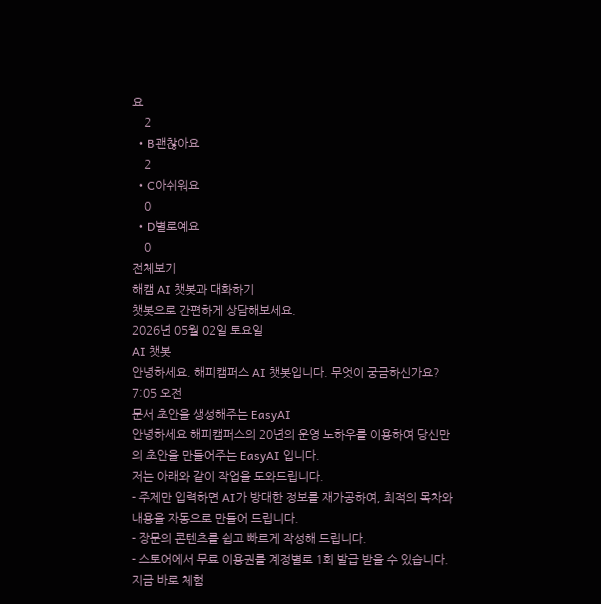요
    2
  • B괜찮아요
    2
  • C아쉬워요
    0
  • D별로예요
    0
전체보기
해캠 AI 챗봇과 대화하기
챗봇으로 간편하게 상담해보세요.
2026년 05월 02일 토요일
AI 챗봇
안녕하세요. 해피캠퍼스 AI 챗봇입니다. 무엇이 궁금하신가요?
7:05 오전
문서 초안을 생성해주는 EasyAI
안녕하세요 해피캠퍼스의 20년의 운영 노하우를 이용하여 당신만의 초안을 만들어주는 EasyAI 입니다.
저는 아래와 같이 작업을 도와드립니다.
- 주제만 입력하면 AI가 방대한 정보를 재가공하여, 최적의 목차와 내용을 자동으로 만들어 드립니다.
- 장문의 콘텐츠를 쉽고 빠르게 작성해 드립니다.
- 스토어에서 무료 이용권를 계정별로 1회 발급 받을 수 있습니다. 지금 바로 체험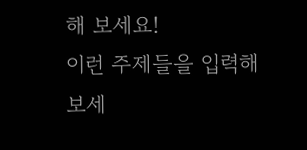해 보세요!
이런 주제들을 입력해 보세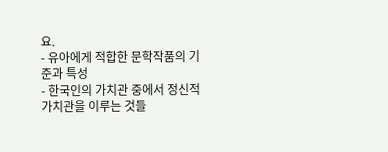요.
- 유아에게 적합한 문학작품의 기준과 특성
- 한국인의 가치관 중에서 정신적 가치관을 이루는 것들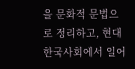을 문화적 문법으로 정리하고, 현대한국사회에서 일어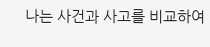나는 사건과 사고를 비교하여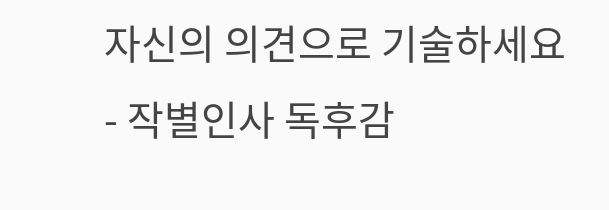자신의 의견으로 기술하세요
- 작별인사 독후감